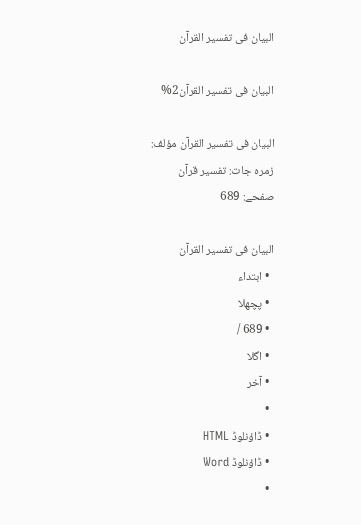البیان فی تفسیر القرآن

البیان فی تفسیر القرآن2%

البیان فی تفسیر القرآن مؤلف:
زمرہ جات: تفسیر قرآن
صفحے: 689

البیان فی تفسیر القرآن
  • ابتداء
  • پچھلا
  • 689 /
  • اگلا
  • آخر
  •
  • ڈاؤنلوڈ HTML
  • ڈاؤنلوڈ Word
  •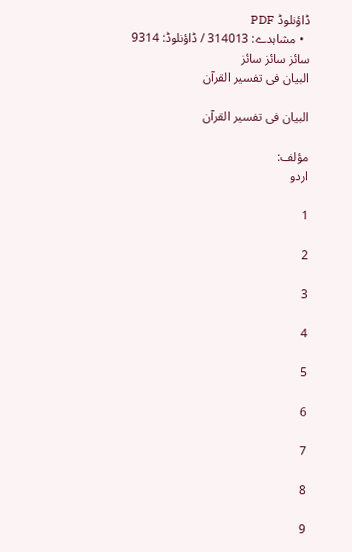ڈاؤنلوڈ PDF
  • مشاہدے: 314013 / ڈاؤنلوڈ: 9314
سائز سائز سائز
البیان فی تفسیر القرآن

البیان فی تفسیر القرآن

مؤلف:
اردو

1

2

3

4

5

6

7

8

9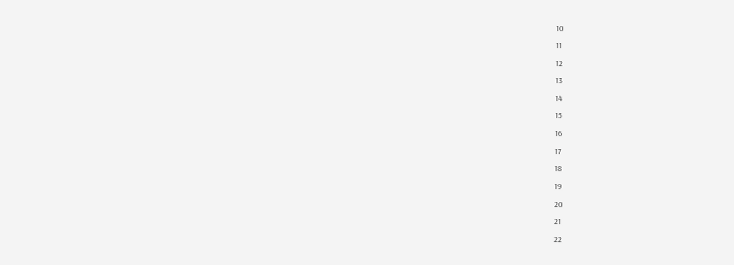10

11

12

13

14

15

16

17

18

19

20

21

22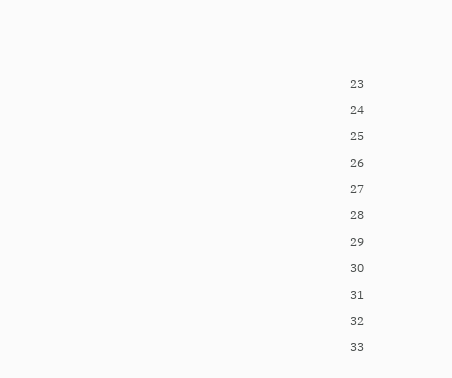23

24

25

26

27

28

29

30

31

32

33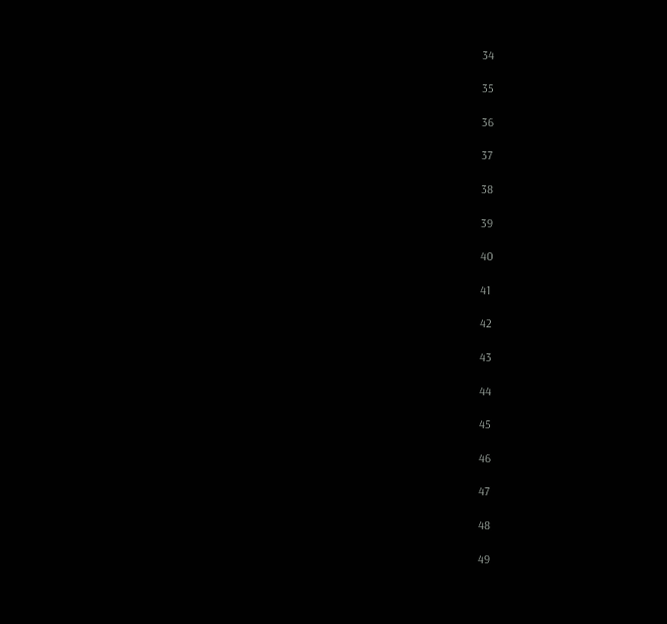34

35

36

37

38

39

40

41

42

43

44

45

46

47

48

49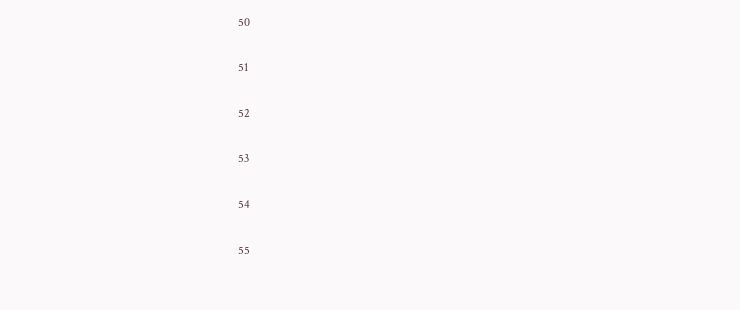50

51

52

53

54

55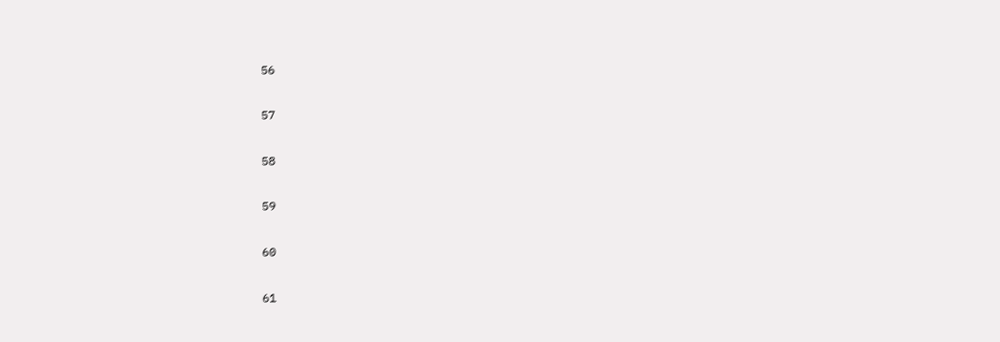56

57

58

59

60

61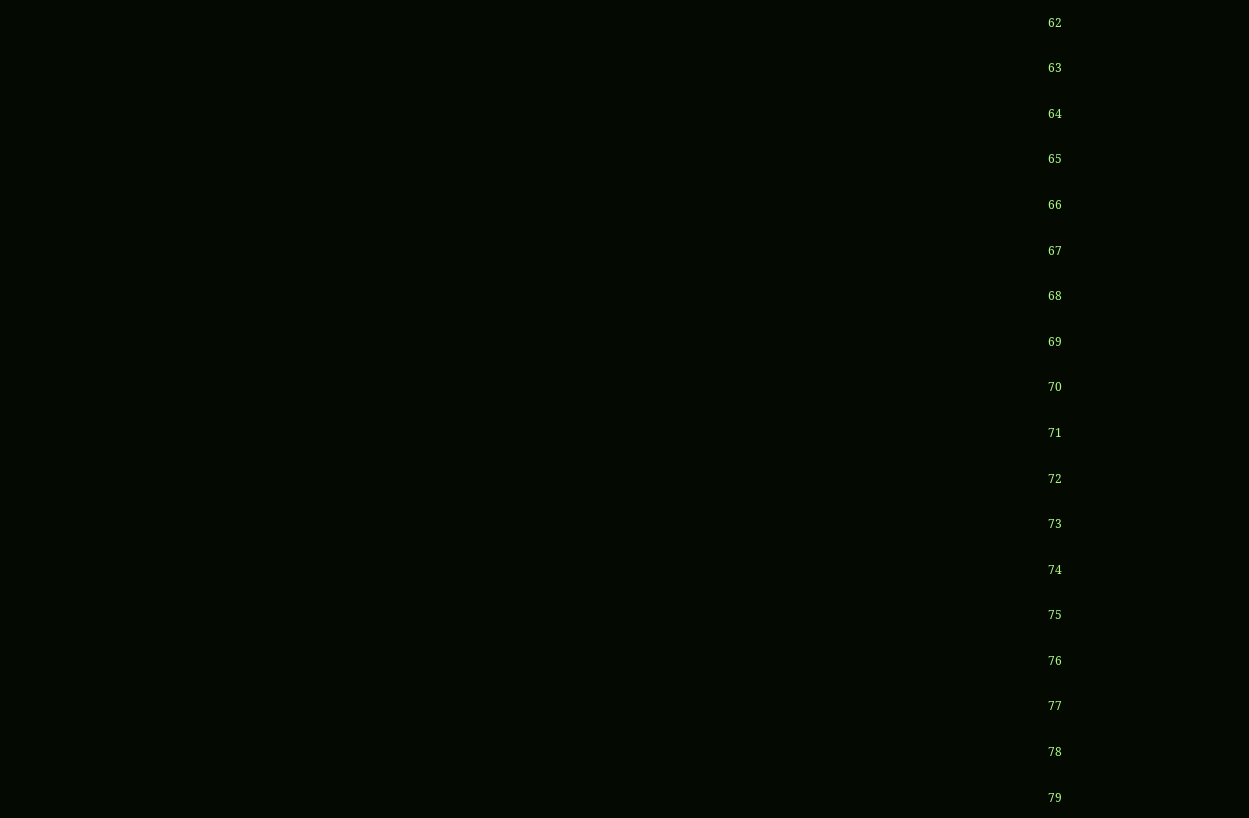62

63

64

65

66

67

68

69

70

71

72

73

74

75

76

77

78

79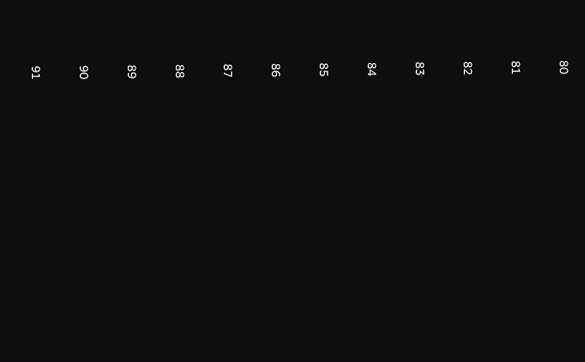80

81

82

83

84

85

86

87

88

89

90

91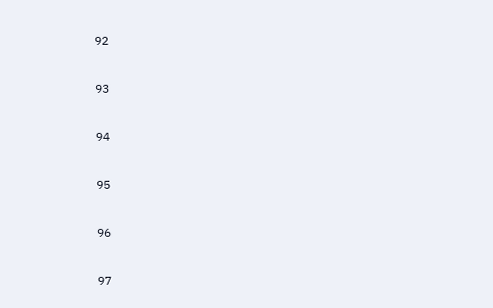92

93

94

95

96

97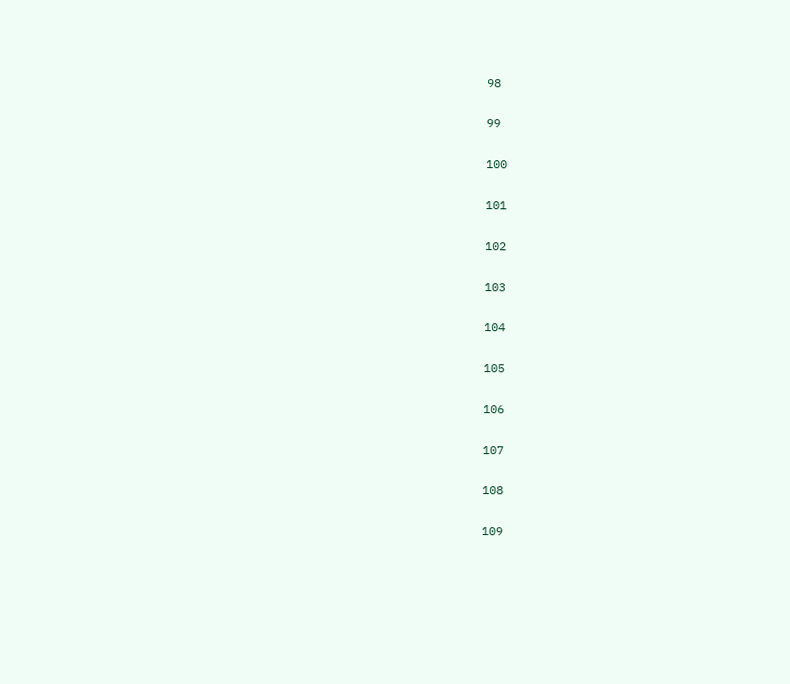98

99

100

101

102

103

104

105

106

107

108

109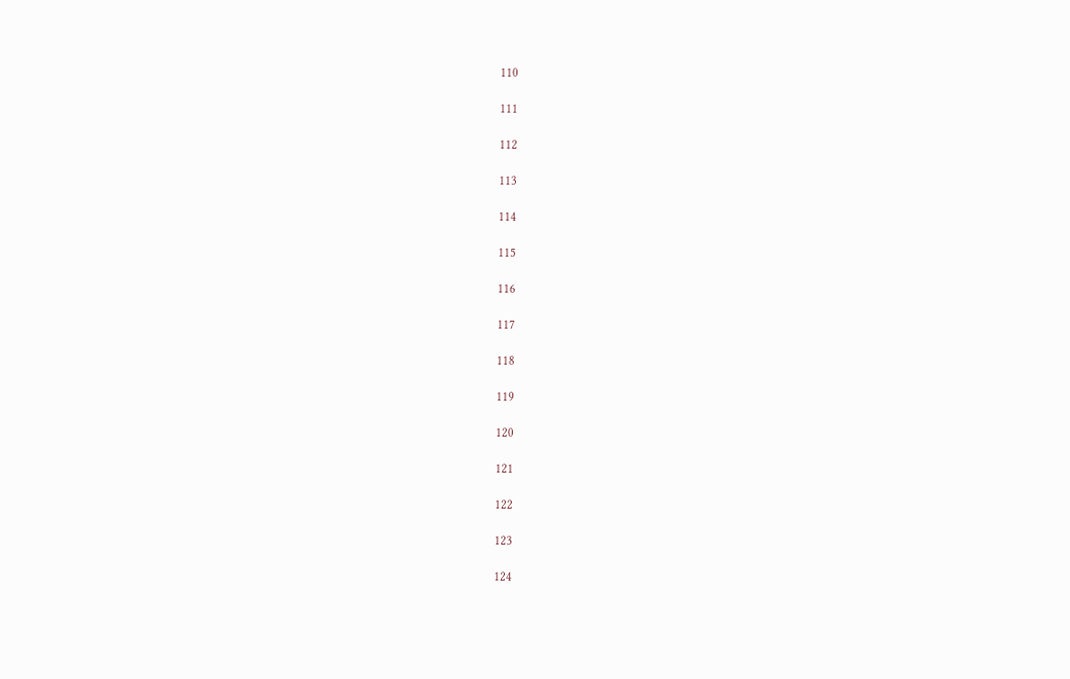110

111

112

113

114

115

116

117

118

119

120

121

122

123

124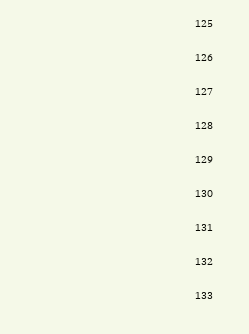125

126

127

128

129

130

131

132

133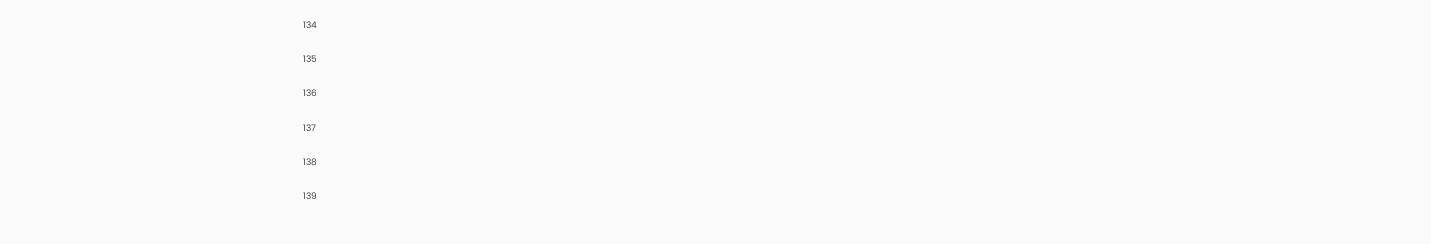134

135

136

137

138

139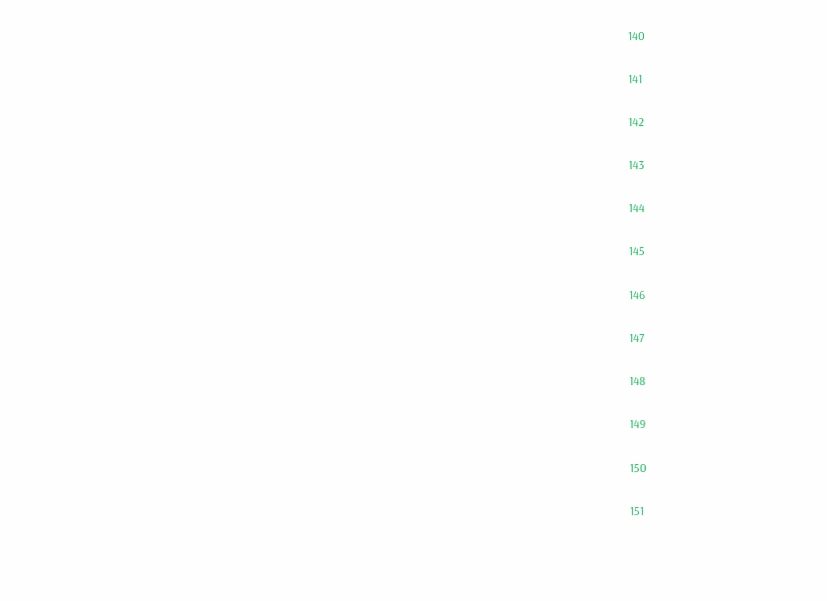140

141

142

143

144

145

146

147

148

149

150

151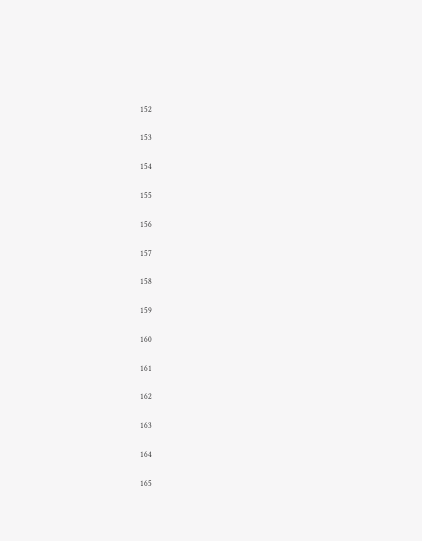152

153

154

155

156

157

158

159

160

161

162

163

164

165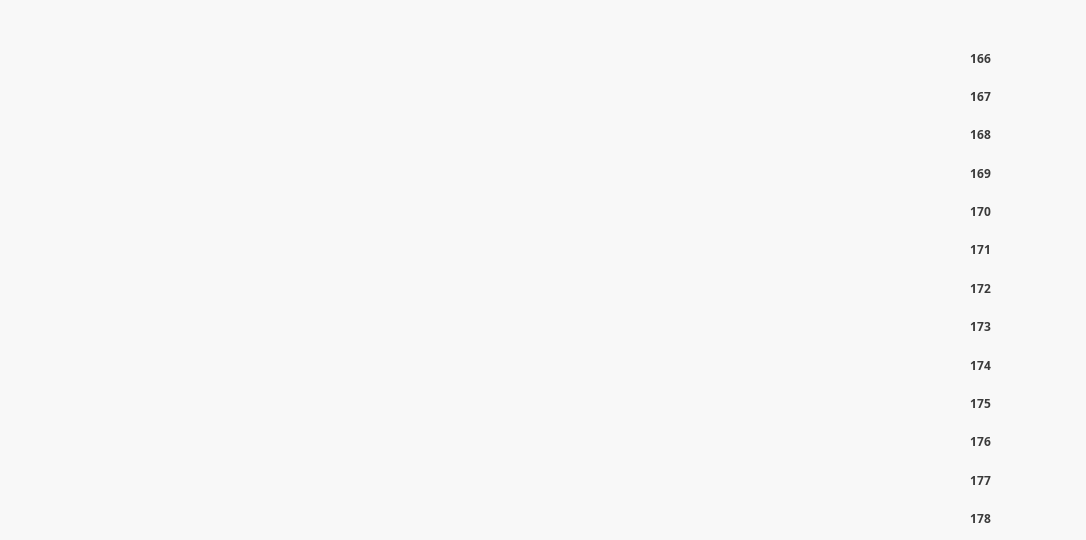166

167

168

169

170

171

172

173

174

175

176

177

178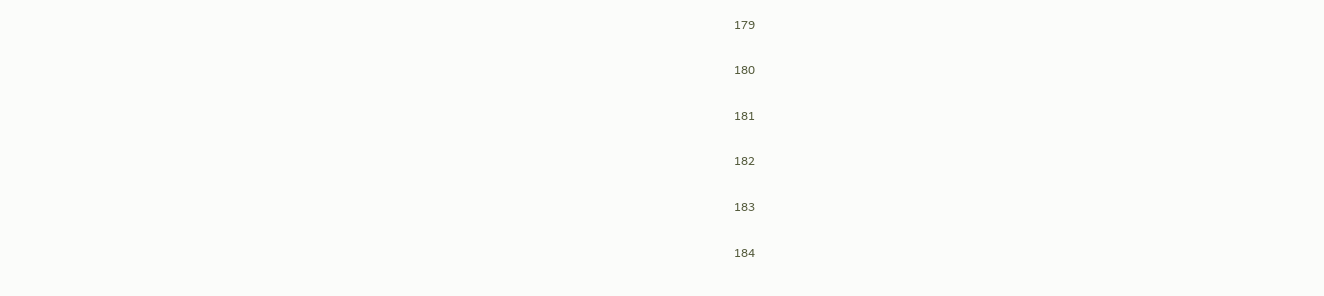179

180

181

182

183

184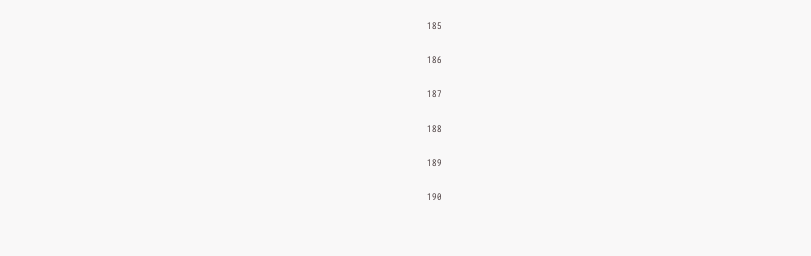185

186

187

188

189

190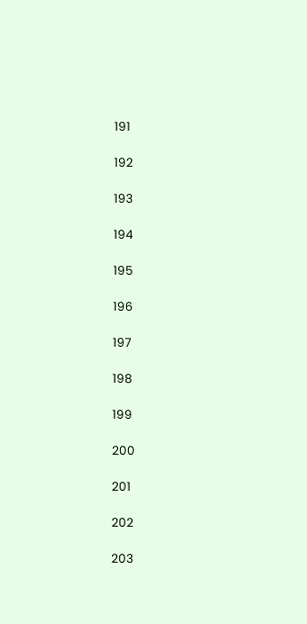191

192

193

194

195

196

197

198

199

200

201

202

203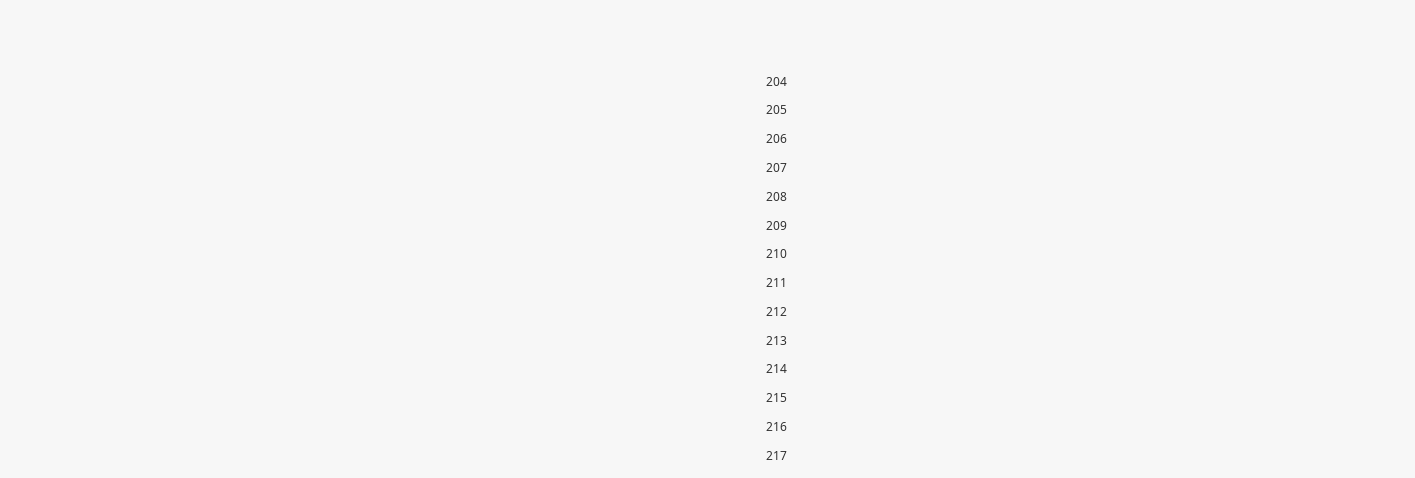204

205

206

207

208

209

210

211

212

213

214

215

216

217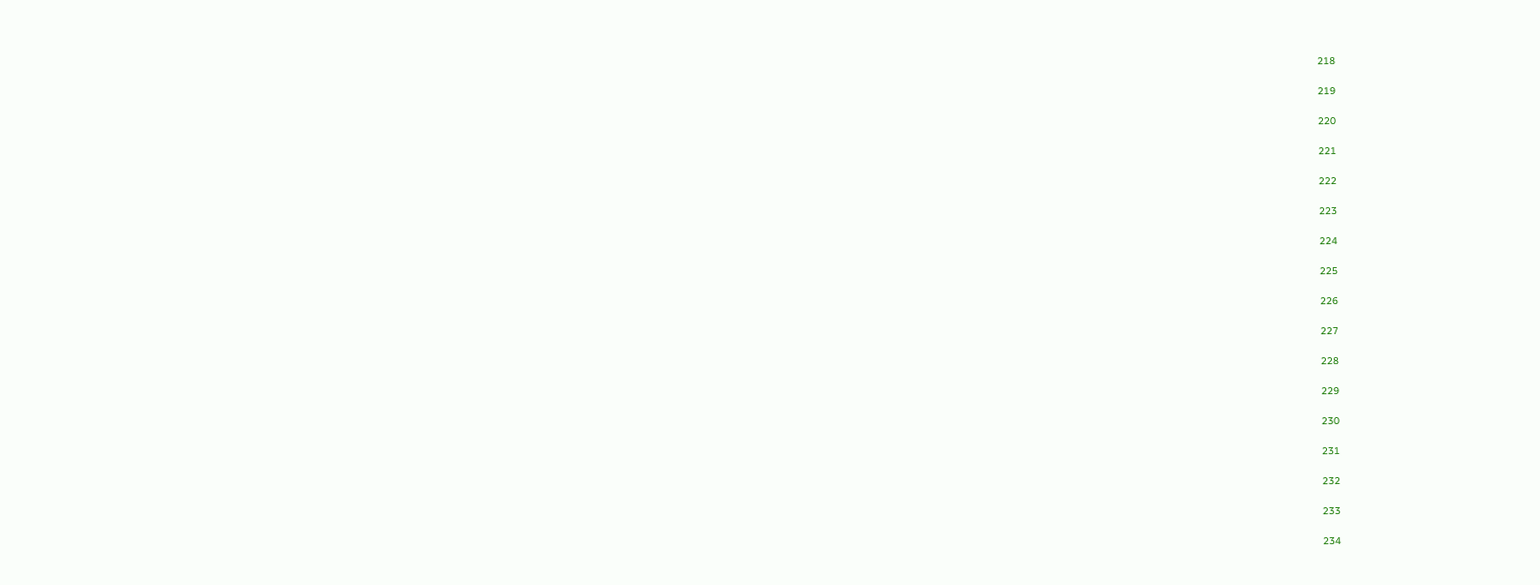218

219

220

221

222

223

224

225

226

227

228

229

230

231

232

233

234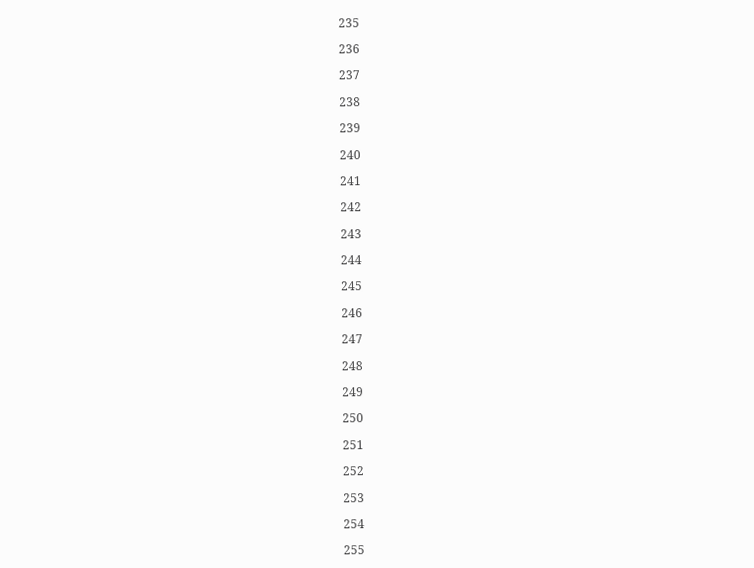235

236

237

238

239

240

241

242

243

244

245

246

247

248

249

250

251

252

253

254

255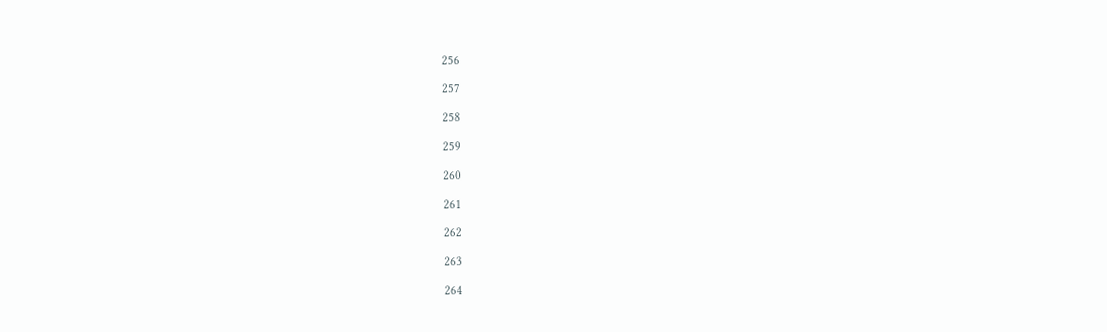256

257

258

259

260

261

262

263

264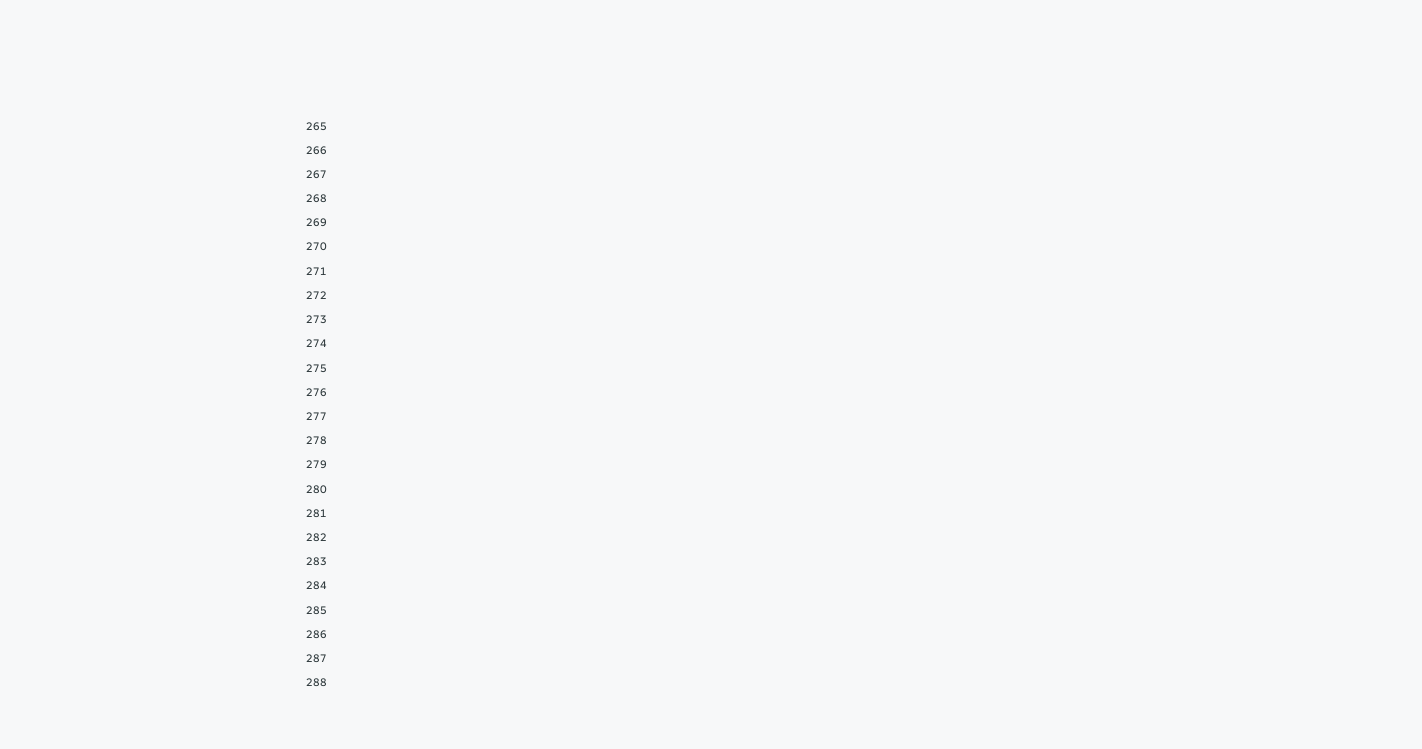265

266

267

268

269

270

271

272

273

274

275

276

277

278

279

280

281

282

283

284

285

286

287

288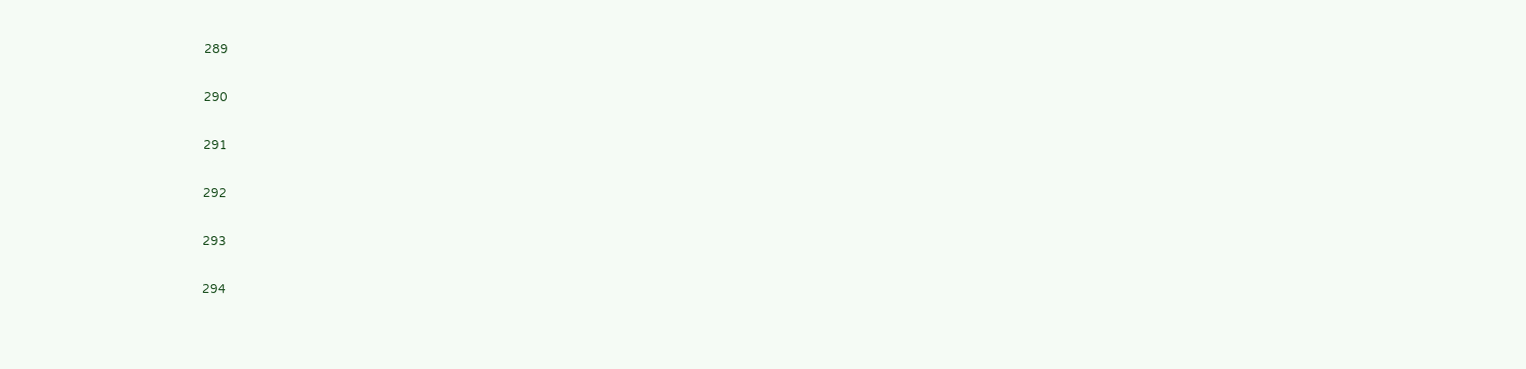289

290

291

292

293

294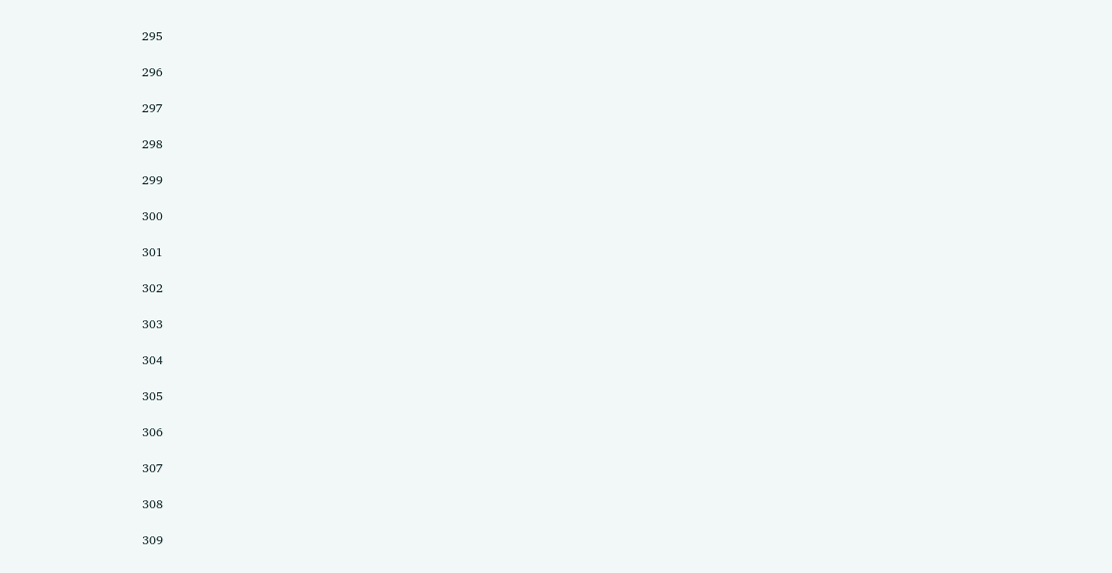295

296

297

298

299

300

301

302

303

304

305

306

307

308

309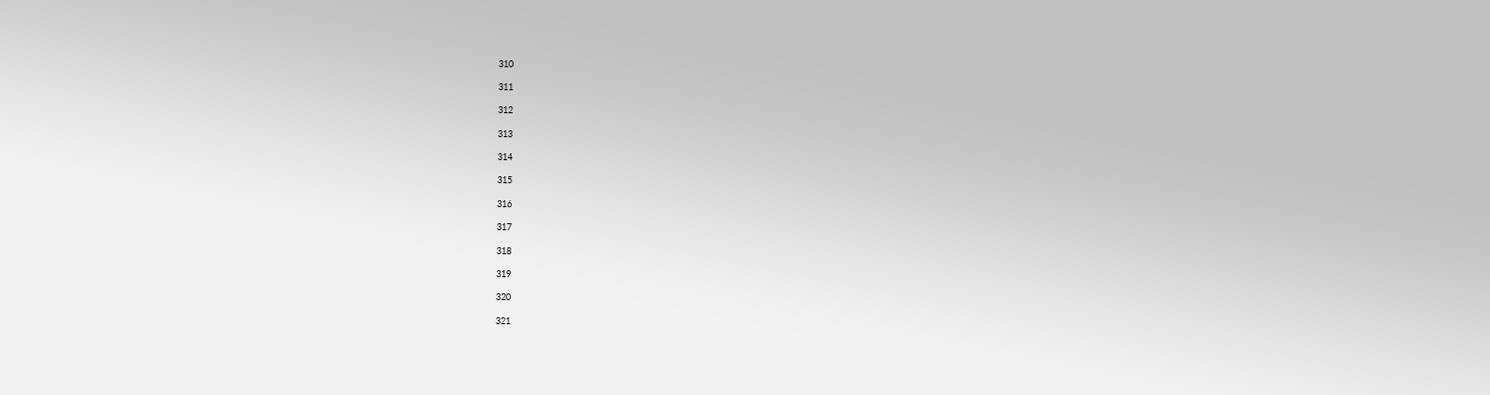310

311

312

313

314

315

316

317

318

319

320

321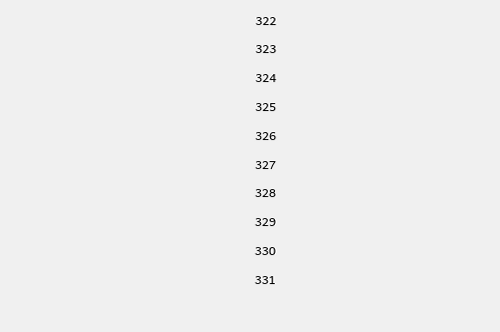322

323

324

325

326

327

328

329

330

331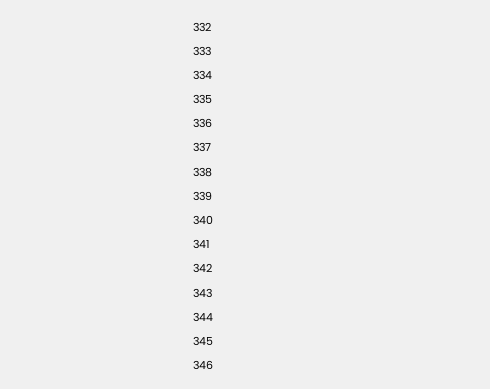332

333

334

335

336

337

338

339

340

341

342

343

344

345

346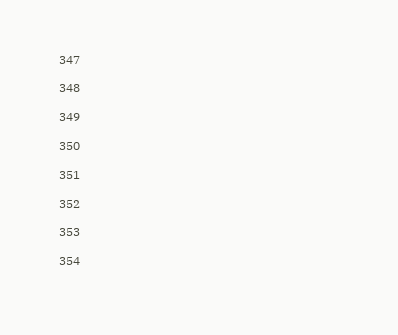347

348

349

350

351

352

353

354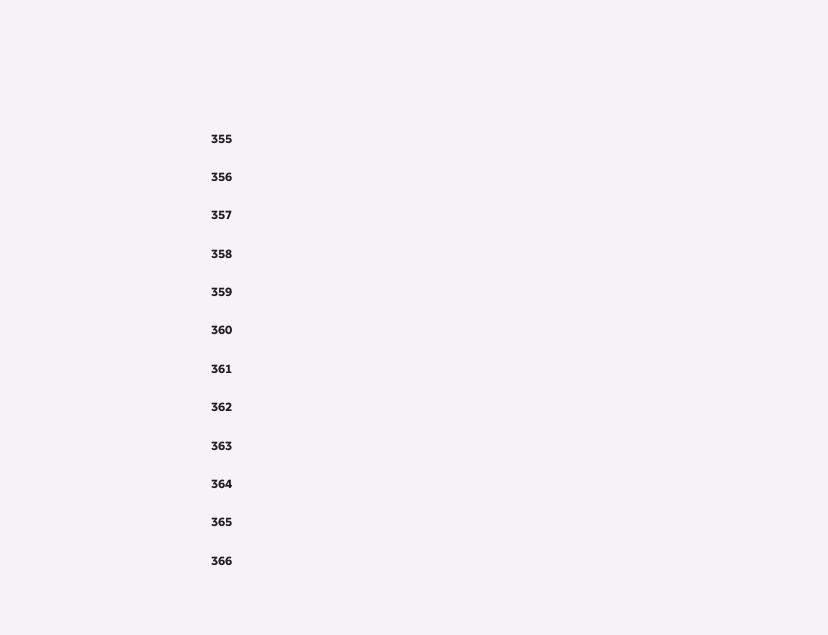355

356

357

358

359

360

361

362

363

364

365

366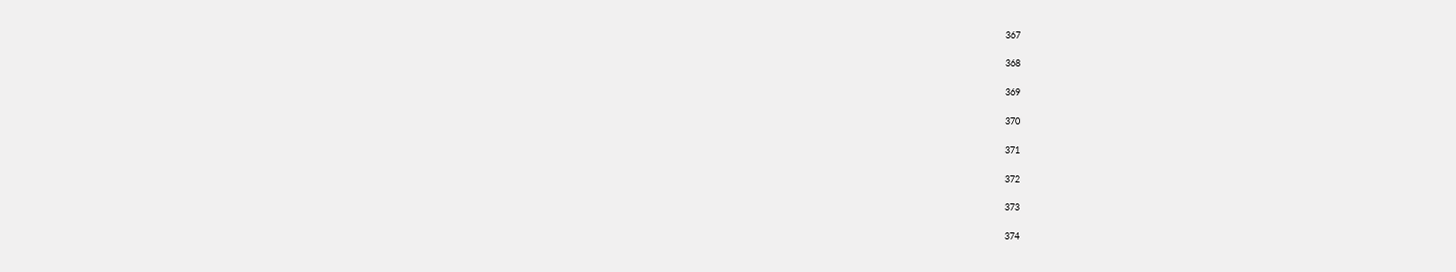367

368

369

370

371

372

373

374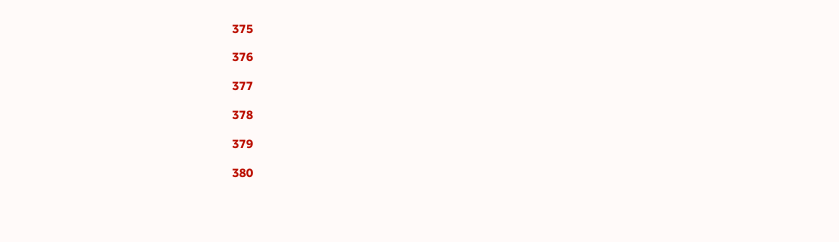375

376

377

378

379

380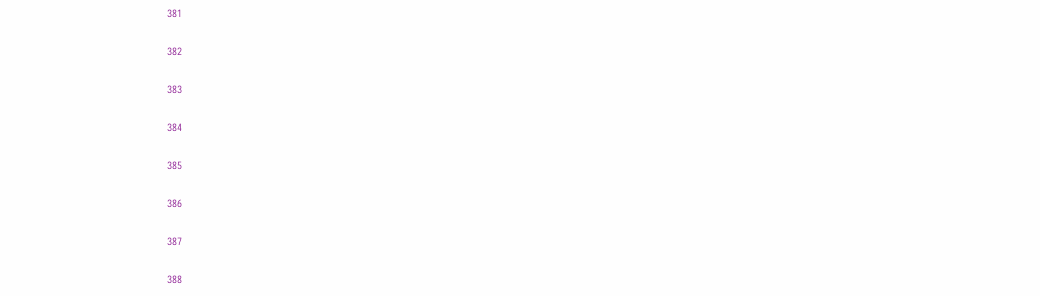381

382

383

384

385

386

387

388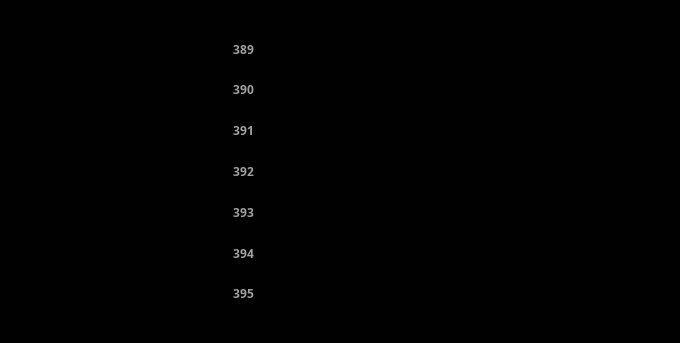389

390

391

392

393

394

395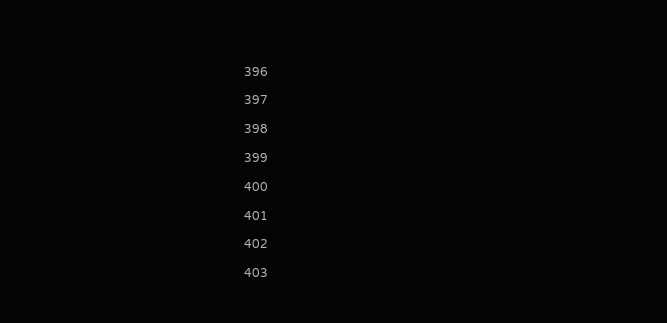396

397

398

399

400

401

402

403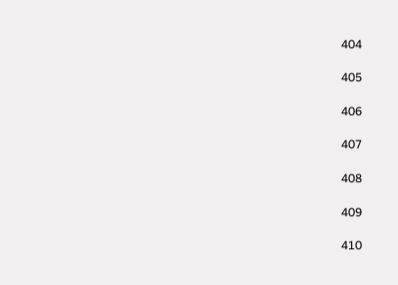404

405

406

407

408

409

410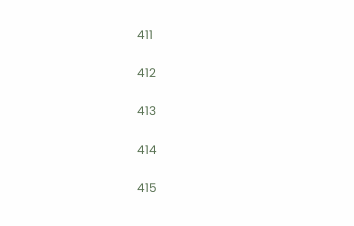411

412

413

414

415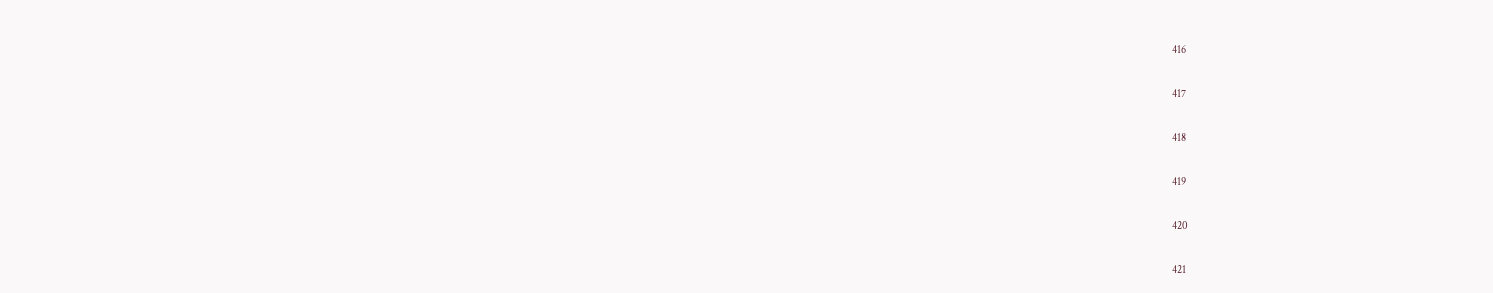416

417

418

419

420

421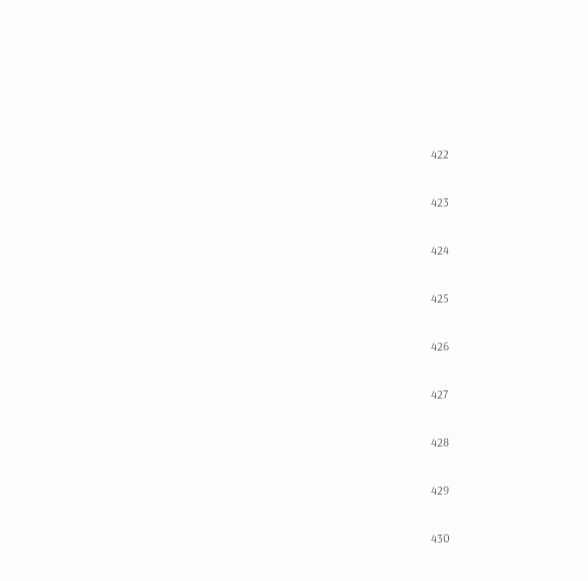422

423

424

425

426

427

428

429

430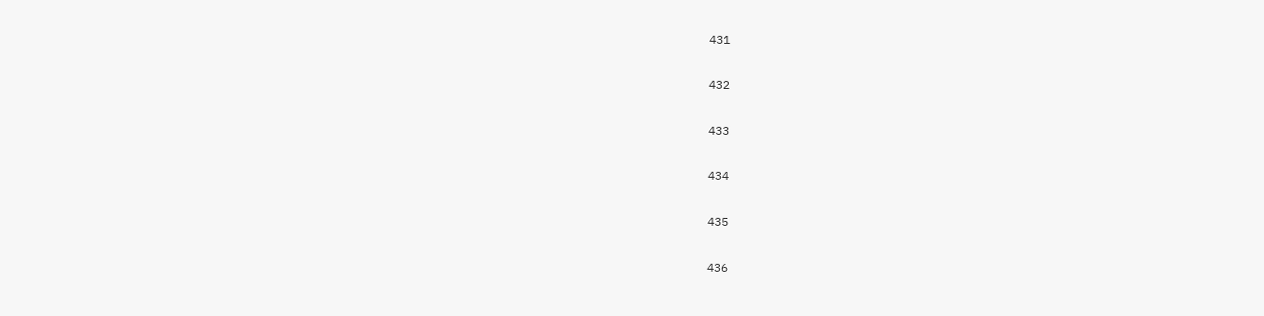431

432

433

434

435

436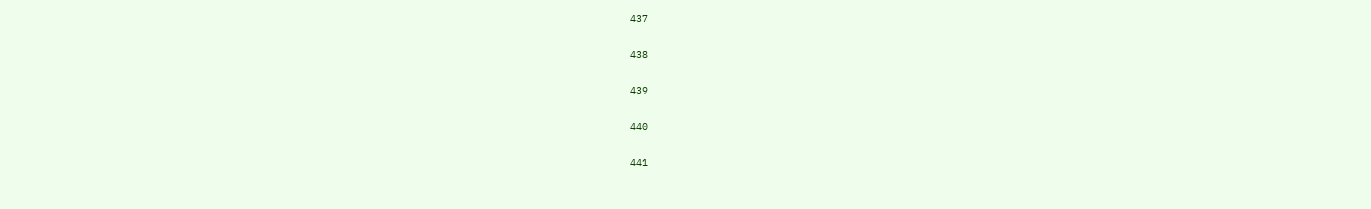437

438

439

440

441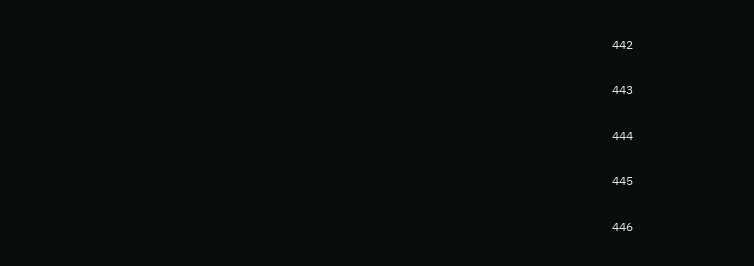442

443

444

445

446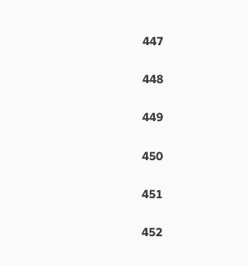447

448

449

450

451

452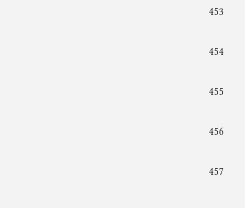453

454

455

456

457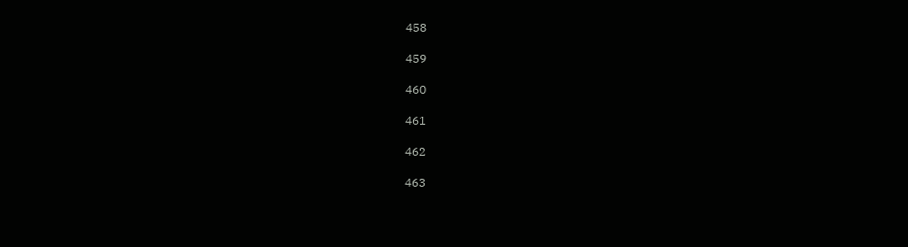458

459

460

461

462

463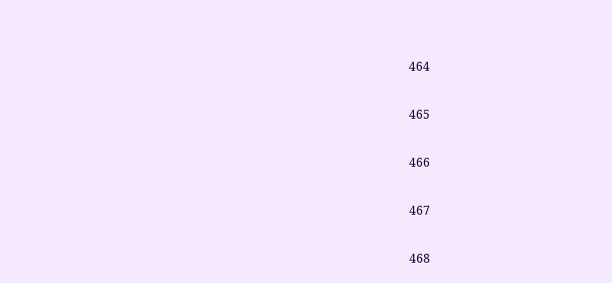464

465

466

467

468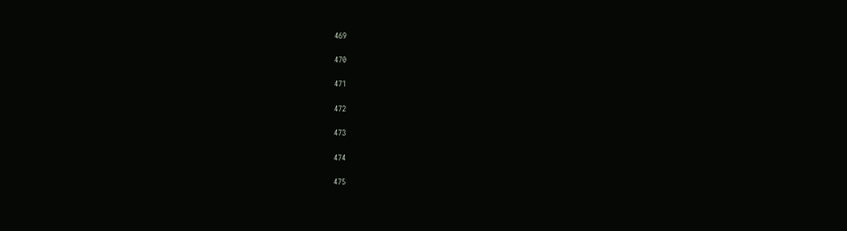469

470

471

472

473

474

475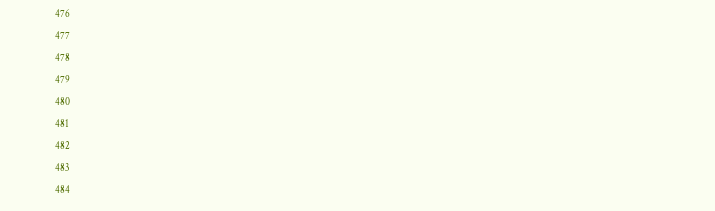476

477

478

479

480

481

482

483

484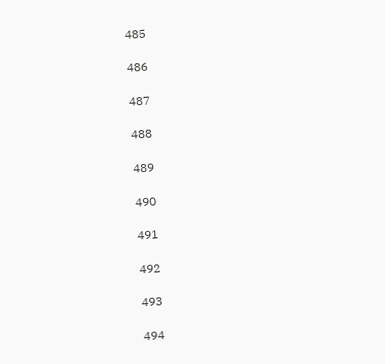485

486

487

488

489

490

491

492

493

494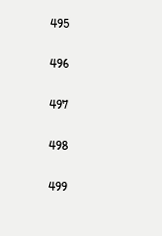495

496

497

498

499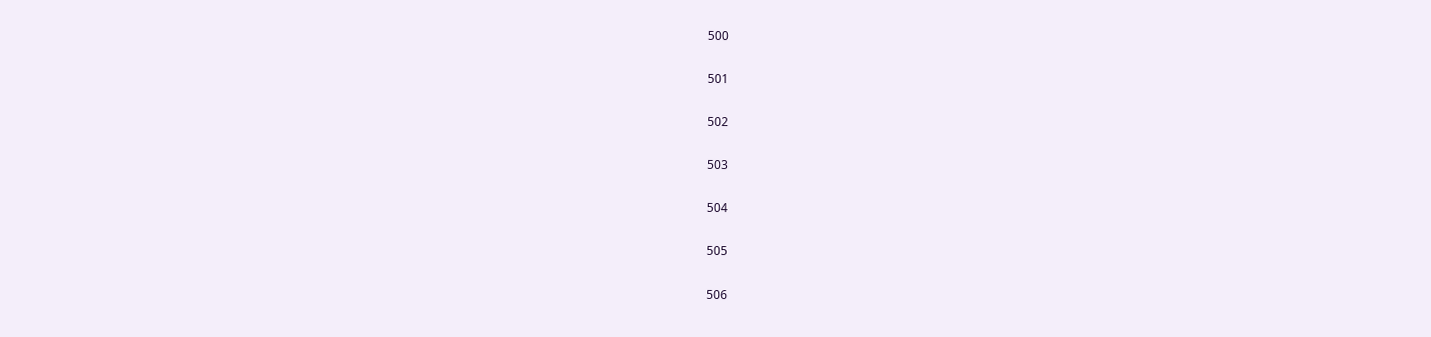500

501

502

503

504

505

506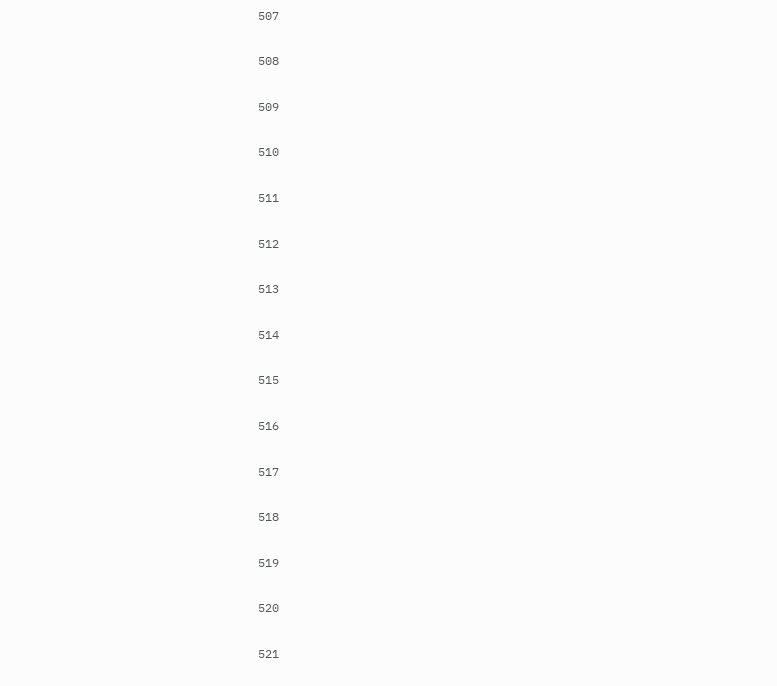507

508

509

510

511

512

513

514

515

516

517

518

519

520

521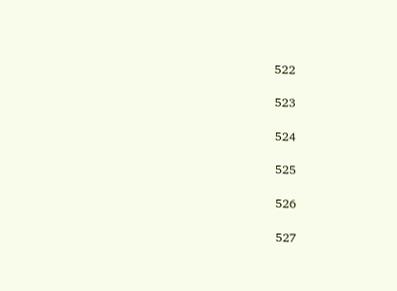522

523

524

525

526

527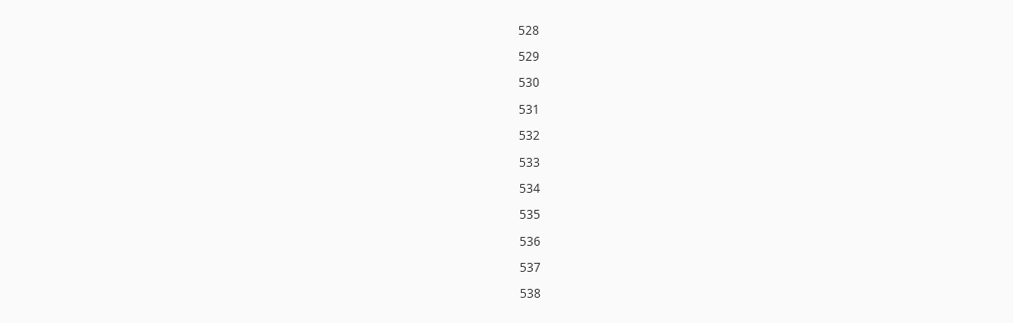528

529

530

531

532

533

534

535

536

537

538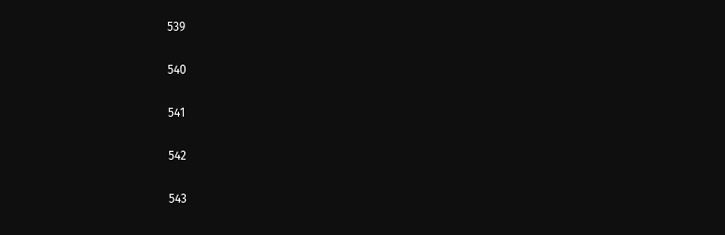539

540

541

542

543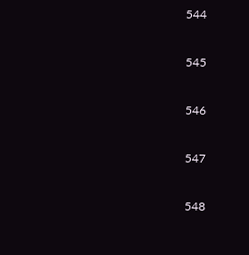544

545

546

547

548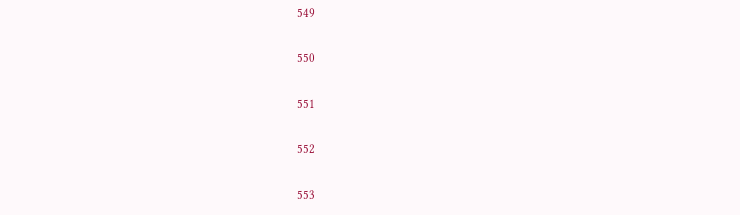549

550

551

552

553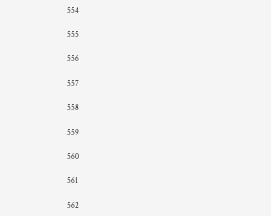554

555

556

557

558

559

560

561

562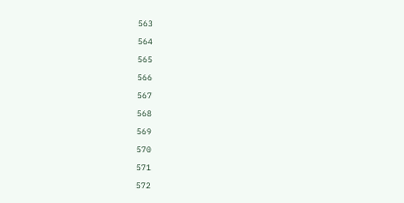563

564

565

566

567

568

569

570

571

572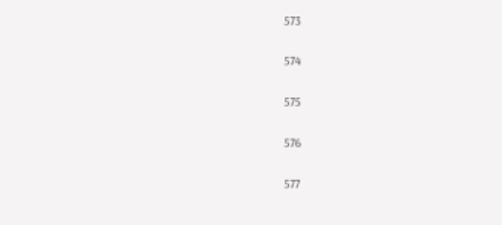573

574

575

576

577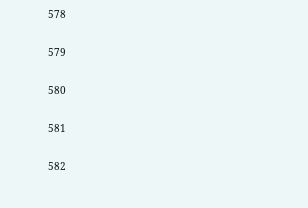578

579

580

581

582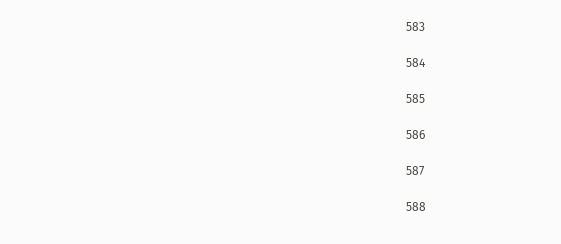583

584

585

586

587

588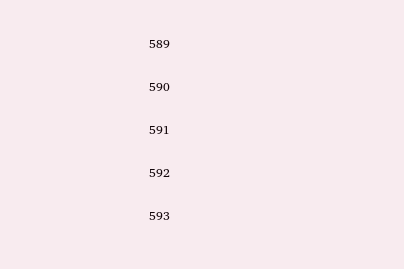589

590

591

592

593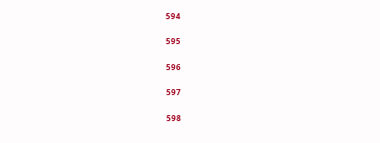594

595

596

597

598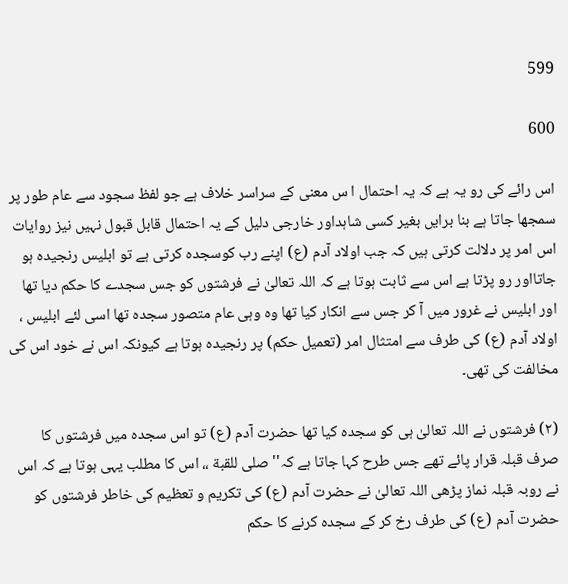599

600

اس رائے کی رو یہ ہے کہ یہ احتمال ا س معنی کے سراسر خلاف ہے جو لفظ سجود سے عام طور پر سمجھا جاتا ہے بنا برایں بغیر کسی شاہداور خارجی دلیل کے یہ احتمال قابل قبول نہیں نیز روایات اس امر پر دلالت کرتی ہیں کہ جب اولاد آدم (ع) اپنے رب کوسجدہ کرتی ہے تو ابلیس رنجیدہ ہو جاتااور رو پڑتا ہے اس سے ثابت ہوتا ہے کہ اللہ تعالیٰ نے فرشتوں کو جس سجدے کا حکم دیا تھا اور ابلیس نے غرور میں آ کر جس سے انکار کیا تھا وہ وہی عام متصور سجدہ تھا اسی لئے ابلیس ، اولاد آدم (ع) کی طرف سے امتثال امر (تعمیل حکم) پر رنجیدہ ہوتا ہے کیونکہ اس نے خود اس کی مخالفت کی تھی۔

(۲) فرشتوں نے اللہ تعالیٰ ہی کو سجدہ کیا تھا حضرت آدم (ع) تو اس سجدہ میں فرشتوں کا صرف قبلہ قرار پائے تھے جس طرح کہا جاتا ہے کہ''صلی للقبة ،، اس کا مطلب یہی ہوتا ہے کہ اس نے روبہ قبلہ نماز پڑھی اللہ تعالیٰ نے حضرت آدم (ع) کی تکریم و تعظیم کی خاطر فرشتوں کو حضرت آدم (ع) کی طرف رخ کر کے سجدہ کرنے کا حکم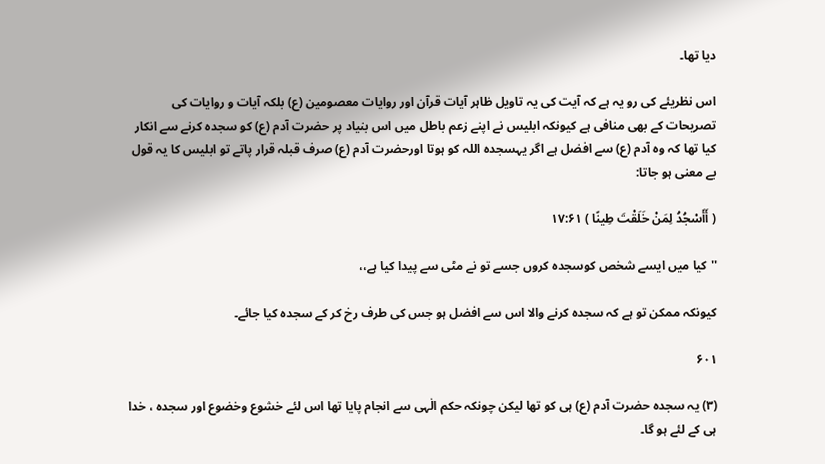دیا تھا۔

اس نظریئے کی رو یہ ہے کہ آیت کی یہ تاویل ظاہر آیات قرآن اور روایات معصومین (ع) بلکہ آیات و روایات کی تصریحات کے بھی منافی ہے کیونکہ ابلیس نے اپنے زعم باطل میں اس بنیاد پر حضرت آدم (ع) کو سجدہ کرنے سے انکار کیا تھا کہ وہ آدم (ع) سے افضل ہے اگر یہسجدہ اللہ کو ہوتا اورحضرت آدم (ع) صرف قبلہ قرار پاتے تو ابلیس کا یہ قول بے معنی ہو جاتا:

( أَأَسْجُدُ لِمَنْ خَلَقْتَ طِينًا ) ۱۷:۶۱

''کیا میں ایسے شخص کوسجدہ کروں جسے تو نے مٹی سے پیدا کیا ہے،،

کیونکہ ممکن تو ہے کہ سجدہ کرنے والا اس سے افضل ہو جس کی طرف رخ کر کے سجدہ کیا جائے۔

۶۰۱

(۳) یہ سجدہ حضرت آدم (ع) ہی کو تھا لیکن چونکہ حکم الٰہی سے انجام پایا تھا اس لئے خشوع وخضوع اور سجدہ ، خدا ہی کے لئے ہو گا۔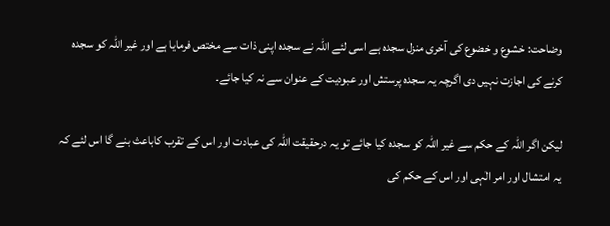وضاحت: خشوع و خضوع کی آخری منزل سجدہ ہے اسی لئے اللہ نے سجدہ اپنی ذات سے مختص فرمایا ہے اور غیر اللہ کو سجدہ کرنے کی اجازت نہیں دی اگرچہ یہ سجدہ پرستش اور عبودیت کے عنوان سے نہ کیا جائے۔

لیکن اگر اللہ کے حکم سے غیر اللہ کو سجدہ کیا جائے تو یہ درحقیقت اللہ کی عبادت اور اس کے تقرب کاباعث بنے گا اس لئے کہ یہ امتشال اور امر الٰہی اور اس کے حکم کی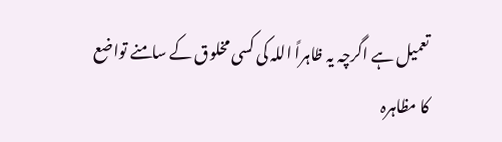تعمیل ہے اگرچہ یہ ظاہراً اللہ کی کسی مخلوق کے سامنے تواضع کا مظاہرہ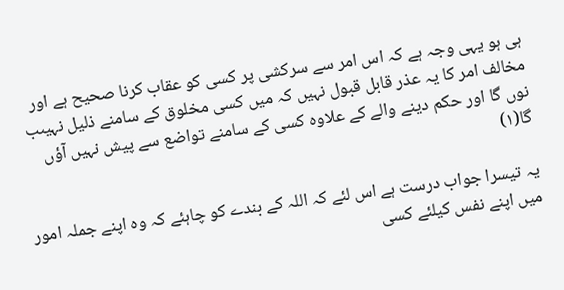ہی ہو یہی وجہ ہے کہ اس امر سے سرکشی پر کسی کو عقاب کرنا صحیح ہے اور مخالف امر کا یہ عذر قابل قبول نہیں کہ میں کسی مخلوق کے سامنے ذلیل نہیںب نوں گا اور حکم دینے والے کے علاوہ کسی کے سامنے تواضع سے پیش نہیں آؤں گا(۱)

یہ تیسرا جواب درست ہے اس لئے کہ اللہ کے بندے کو چاہئے کہ وہ اپنے جملہ امور میں اپنے نفس کیلئے کسی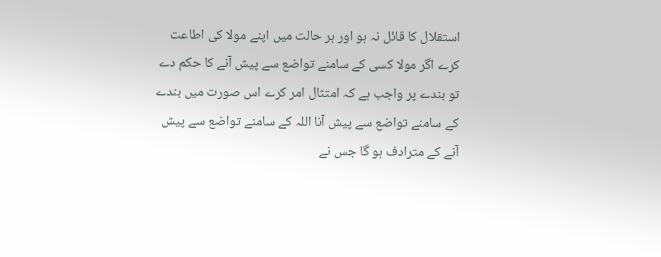استقلال کا قائل نہ ہو اور ہر حالت میں اپنے مولا کی اطاعت کرے اگر مولا کسی کے سامنے تواضع سے پیش آنے کا حکم دے تو بندے پر واجب ہے کہ امتثال امر کرے اس صورت میں بندے کے سامنے تواضع سے پیش آنا اللہ کے سامنے تواضع سے پیش آنے کے مترادف ہو گا جس نے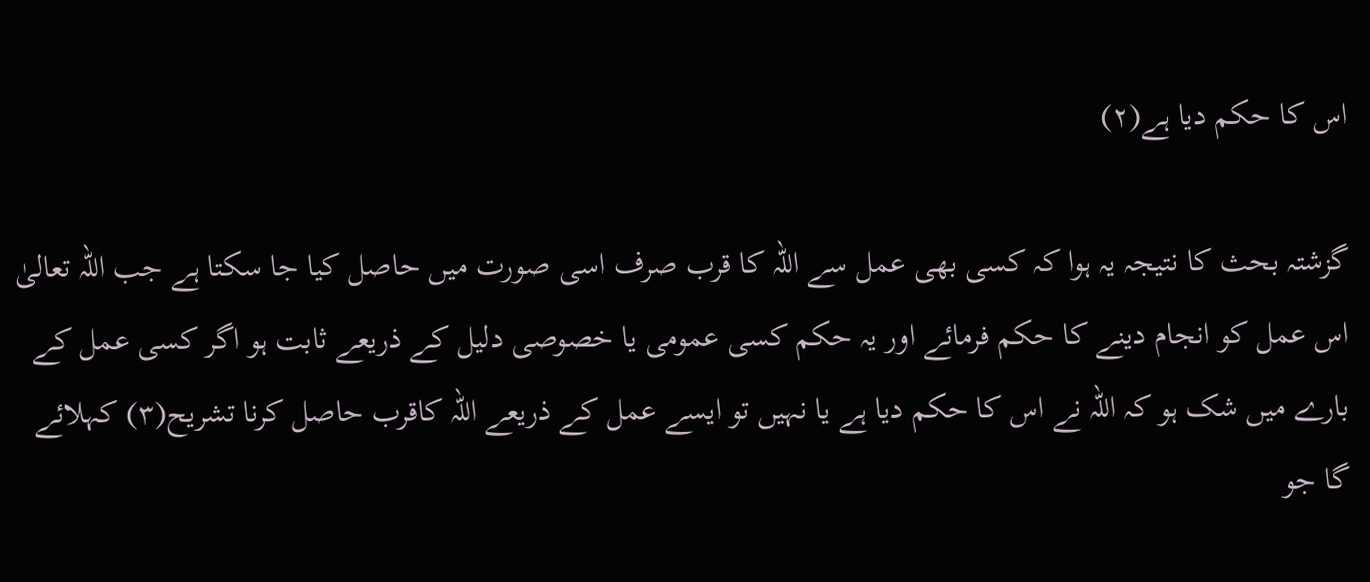اس کا حکم دیا ہے(۲)

گزشتہ بحث کا نتیجہ یہ ہوا کہ کسی بھی عمل سے اللہ کا قرب صرف اسی صورت میں حاصل کیا جا سکتا ہے جب اللہ تعالیٰ اس عمل کو انجام دینے کا حکم فرمائے اور یہ حکم کسی عمومی یا خصوصی دلیل کے ذریعے ثابت ہو اگر کسی عمل کے بارے میں شک ہو کہ اللہ نے اس کا حکم دیا ہے یا نہیں تو ایسے عمل کے ذریعے اللہ کاقرب حاصل کرنا تشریح(۳) کہلائے گا جو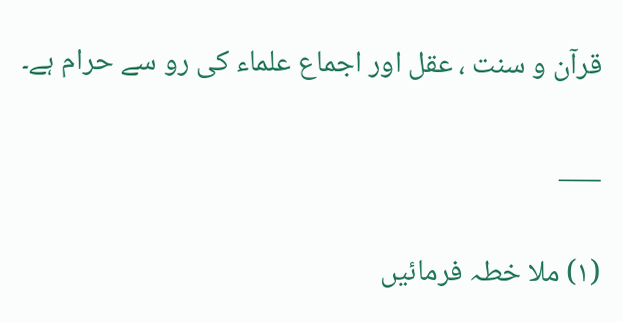قرآن و سنت ، عقل اور اجماع علماء کی رو سے حرام ہے۔

___

(۱) ملا خطہ فرمائیں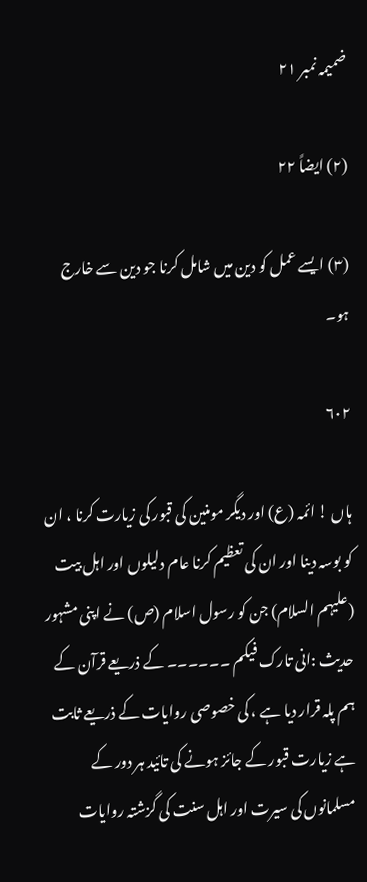ضمیمہ نمبر ۲۱

(۲) ایضاً ۲۲

(۳) ایسے عمل کو دین میں شامل کرنا جو دین سے خارج ہو۔

۶۰۲

ہاں ! ائمہ (ع) اور دیگر مومنین کی قبور کی زیارت کرنا ، ان کو بوسہ دینا اور ان کی تعظیم کرنا عام دلیلوں اور اہل بیت (علیہم السلام) جن کو رسول اسلام (ص) نے اپنی مشہور حدیث :انی تارک فیکم ۔۔۔۔۔۔ کے ذریعے قرآن کے ہم پلہ قرار دیا ہے ، کی خصوصی روایات کے ذریعے ثابت ہے زیارت قبور کے جائز ہونے کی تائید ہر دور کے مسلمانوں کی سیرت اور اہل سنت کی گزشتہ روایات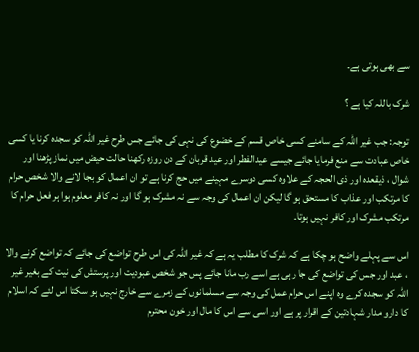سے بھی ہوتی ہے۔

شرک باللہ کیا ہے ؟

توجہ: جب غیر اللہ کے سامنے کسی خاص قسم کے خضوع کی نہی کی جائے جس طرح غیر اللہ کو سجدہ کرنا یا کسی خاص عبادت سے منع فرمایا جائے جیسے عیدالفطر اور عید قربان کے دن روزہ رکھنا حالت حیض میں نماز پڑھنا اور شوال ، ذیقعدہ اور ذی الحجہ کے علاوہ کسی دوسرے مہینے میں حج کرنا ہے تو ان اعمال کو بجا لانے والا شخص حرام کا مرتکب اور عذاب کا مستحق ہو گا لیکن ان اعمال کی وجہ سے نہ مشرک ہو گا اور نہ کافر معلوم ہوا ہر فعل حرام کا مرتکب مشرک اور کافر نہیں ہوتا۔

اس سے پہلے واضح ہو چکا ہے کہ شرک کا مطلب یہ ہے کہ غیر اللہ کی اس طرح تواضع کی جائے کہ تواضع کرنے والا ، عبد اور جس کی تواضع کی جا رہی ہے اسے رب مانا جائے پس جو شخص عبودیت اور پرستش کی نیت کے بغیر غیر اللہ کو سجدہ کرے وہ اپنے اس حرام عمل کی وجہ سے مسلمانوں کے زمرے سے خارج نہیں ہو سکتا اس لئے کہ اسلام کا دارو مدار شہادتین کے اقرار پر ہے اور اسی سے اس کا مال اور خون محترم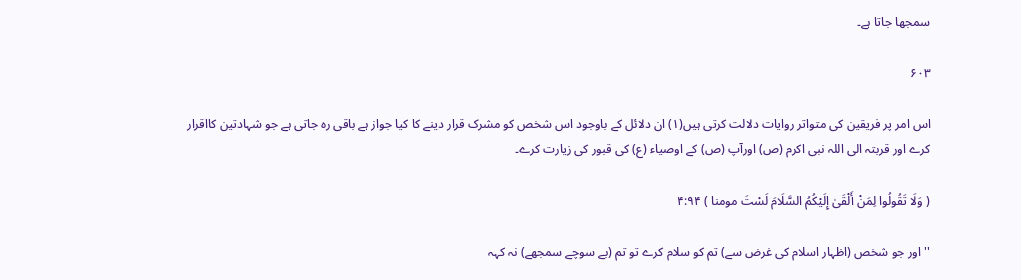سمجھا جاتا ہے۔

۶۰۳

اس امر پر فریقین کی متواتر روایات دلالت کرتی ہیں(۱) ان دلائل کے باوجود اس شخص کو مشرک قرار دینے کا کیا جواز ہے باقی رہ جاتی ہے جو شہادتین کااقرار کرے اور قربتہ الی اللہ نبی اکرم (ص) اورآپ (ص) کے اوصیاء (ع) کی قبور کی زیارت کرے۔

( وَلَا تَقُولُوا لِمَنْ أَلْقَىٰ إِلَيْكُمُ السَّلَامَ لَسْتَ مومنا ) ۴:۹۴

''اور جو شخص (اظہار اسلام کی غرض سے) تم کو سلام کرے تو تم (بے سوچے سمجھے) نہ کہہ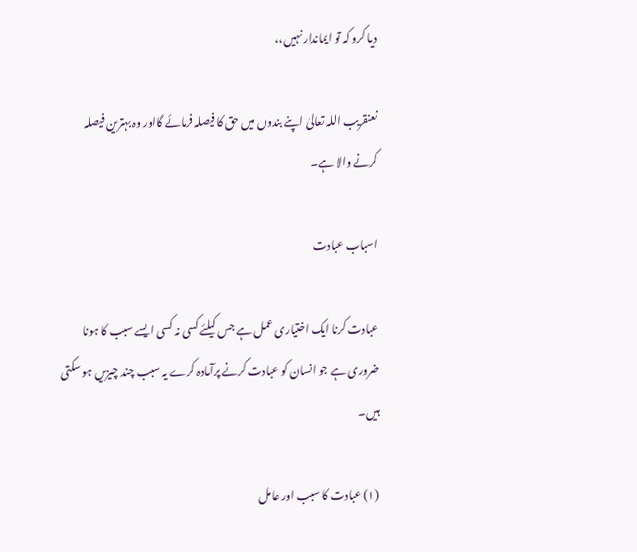دیا کرو کہ تو ایماندار نہیں،،

نعنقریب اللہ تعالیٰ اپنے بندوں میں حق کا فیصلہ فرمائے گااور وہ بہترین فیصلہ کرنے والا ہے۔

اسباب عبادت

عبادت کرنا ایک اختیاری عمل ہے جس کیلئے کسی نہ کسی ایسے سبب کا ہونا ضروری ہے جو انسان کو عبادت کرنے پرآمادہ کرے یہ سبب چند چیزیں ہو سکتی ہیں۔

(۱) عبادت کا سبب اور عامل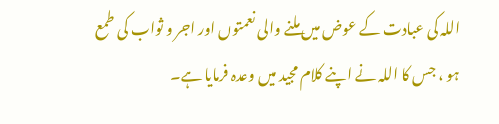اللہ کی عبادت کے عوض میں ملنے والی نعمتوں اور اجر و ثواب کی طمع ہو ، جس کا اللہ نے اپنے کلام مجید میں وعدہ فرمایا ہے۔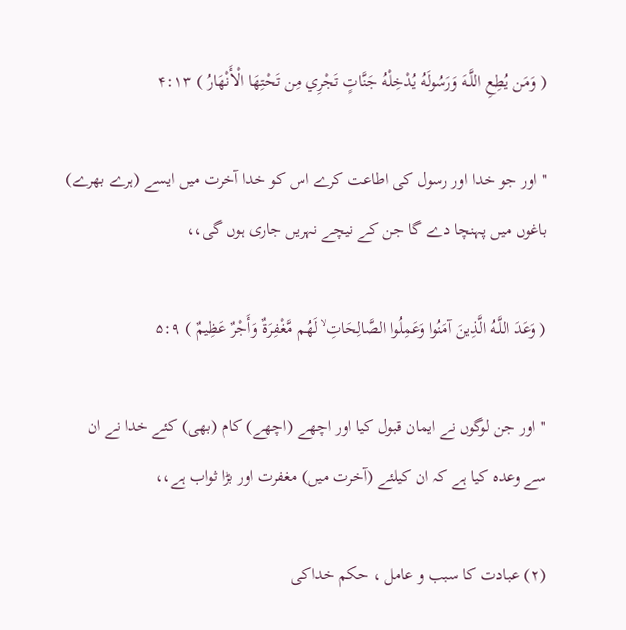( وَمَن يُطِعِ اللَّـهَ وَرَسُولَهُ يُدْخِلْهُ جَنَّاتٍ تَجْرِي مِن تَحْتِهَا الْأَنْهَارُ ) ۴:۱۳

''اور جو خدا اور رسول کی اطاعت کرے اس کو خدا آخرت میں ایسے (ہرے بھرے) باغوں میں پہنچا دے گا جن کے نیچے نہریں جاری ہوں گی،،

( وَعَدَ اللَّـهُ الَّذِينَ آمَنُوا وَعَمِلُوا الصَّالِحَاتِ ۙ لَهُم مَّغْفِرَةٌ وَأَجْرٌ عَظِيمٌ ) ۵:۹

''اور جن لوگوں نے ایمان قبول کیا اور اچھے (اچھے) کام (بھی) کئے خدا نے ان سے وعدہ کیا ہے کہ ان کیلئے (آخرت میں) مغفرت اور بڑا ثواب ہے،،

(۲) عبادت کا سبب و عامل ، حکم خداکی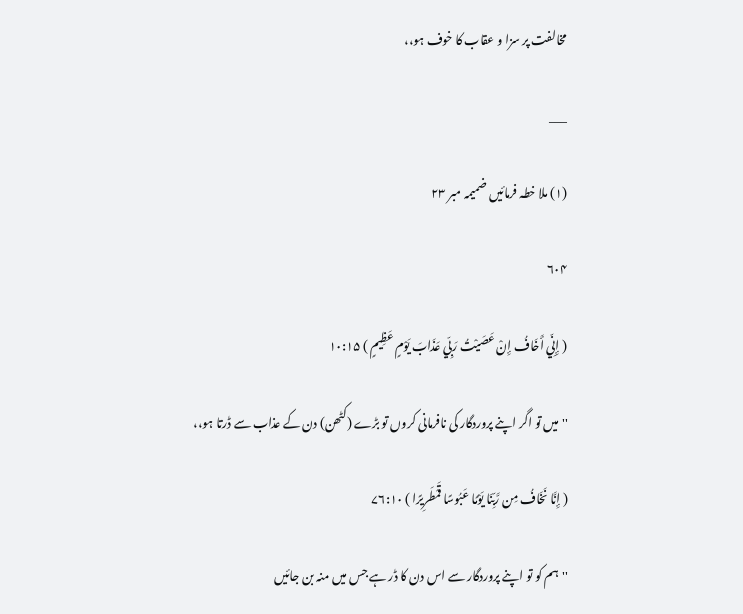مخالفت پر سزا و عقاب کا خوف ہو،،

___

(۱) ملا خطہ فرمائیں ضمیمہ مبر ۲۳

۶۰۴

( إِنِّي أَخَافُ إِنْ عَصَيْتُ رَبِّي عَذَابَ يَوْمٍ عَظِيمٍ ) ۱۰:۱۵

''میں تو اگر اپنے پروردگار کی نافرمانی کروں تو بڑے (کٹھن) دن کے عذاب سے ڈرتا ہو،،

( إِنَّا نَخَافُ مِن رَّبِّنَا يَوْمًا عَبُوسًا قَمْطَرِيرًا ) ۷۶:۱۰

''ہم کو تو اپنے پروردگار سے اس دن کا ڈر ہے جس میں منہ بن جائیں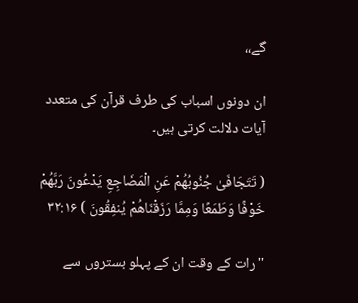گے،،

ان دونوں اسباب کی طرف قرآن کی متعدد آیات دلالت کرتی ہیں۔

( تَتَجَافَىٰ جُنُوبُهُمْ عَنِ الْمَضَاجِعِ يَدْعُونَ رَبَّهُمْ خَوْفًا وَطَمَعًا وَمِمَّا رَزَقْنَاهُمْ يُنفِقُونَ ) ۳۲:۱۶

''رات کے وقت ان کے پہلو بستروں سے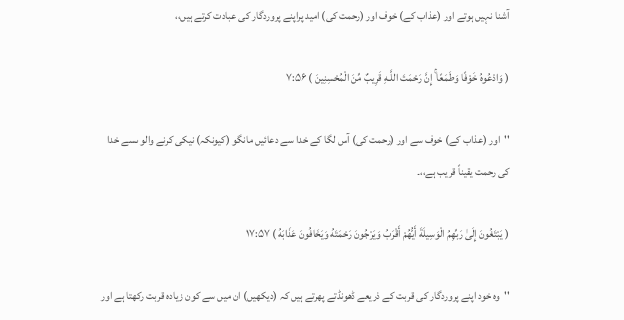آشنا نہیں ہوتے اور (عذاب کے) خوف اور (رحمت کی) امید پراپنے پروردگار کی عبادت کرتے ہیں،،

( وَادْعُوهُ خَوْفًا وَطَمَعًا ۚ إِنَّ رَحْمَتَ اللَّـهِ قَرِيبٌ مِّنَ الْمُحْسِنِينَ ) ۷:۵۶

''اور (عذاب کے) خوف سے اور (رحمت کی) آس لگا کے خدا سے دعائیں مانگو (کیونکہ) نیکی کرنے والو ںسے خدا کی رحمت یقیناً قریب ہے،،۔

( يَبْتَغُونَ إِلَىٰ رَبِّهِمُ الْوَسِيلَةَ أَيُّهُمْ أَقْرَبُ وَيَرْجُونَ رَحْمَتَهُ وَيَخَافُونَ عَذَابَهُ ) ۱۷:۵۷

''وہ خود اپنے پروردگار کی قربت کے ذریعے ڈھونڈتے پھرتے ہیں کہ (دیکھیں) ان میں سے کون زیادہ قربت رکھتا ہے اور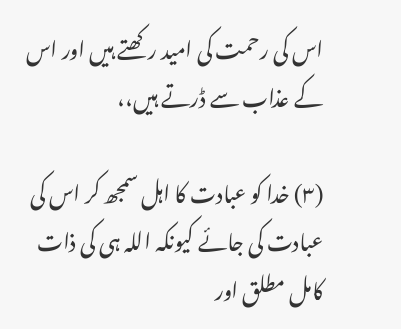اس کی رحمت کی امید رکھتے ہیں اور اس کے عذاب سے ڈرتے ہیں،،

(۳) خدا کو عبادت کا اہل سمجھ کر اس کی عبادت کی جائے کیونکہ اللہ ہی کی ذات کامل مطلق اور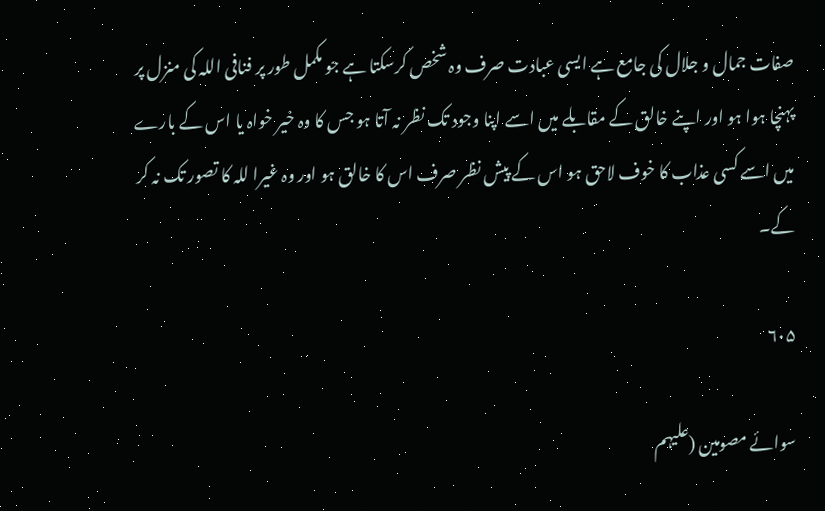صفات جمال و جلال کی جامع ہے ایسی عبادت صرف وہ شخص کرسکتا ہے جو مکمل طور پر فنافی اللہ کی منزل پر پہنچا ہوا ہو اور اپنے خالق کے مقابلے میں اسے اپنا وجود تک نظر نہ آتا ہو جس کا وہ خیر خواہ یا اس کے بارے میں اسے کسی عذاب کا خوف لاحق ہو اس کے پیش نظر صرف اس کا خالق ہو اور وہ غیرا للہ کا تصور تک نہ کر کے۔

۶۰۵

سوائے مصومین (علیہم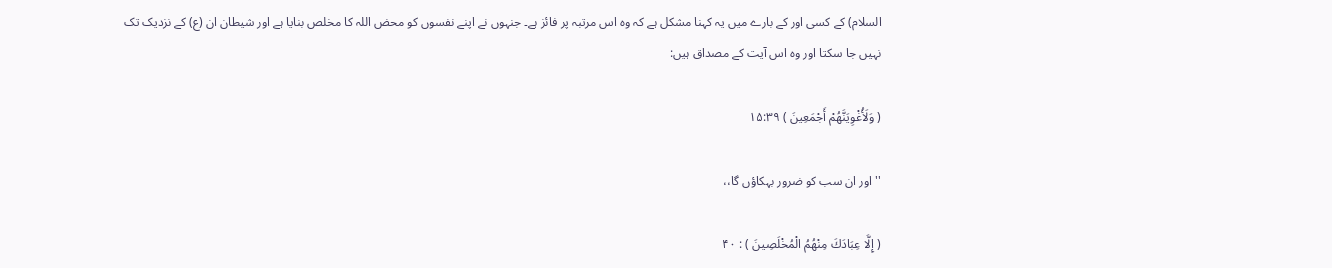السلام) کے کسی اور کے بارے میں یہ کہنا مشکل ہے کہ وہ اس مرتبہ پر فائز ہے۔ جنہوں نے اپنے نفسوں کو محض اللہ کا مخلص بنایا ہے اور شیطان ان (ع) کے نزدیک تک نہیں جا سکتا اور وہ اس آیت کے مصداق ہیں:

( وَلَأُغْوِيَنَّهُمْ أَجْمَعِينَ ) ۱۵:۳۹

''اور ان سب کو ضرور بہکاؤں گا،،

( إِلَّا عِبَادَكَ مِنْهُمُ الْمُخْلَصِينَ ) : ۴۰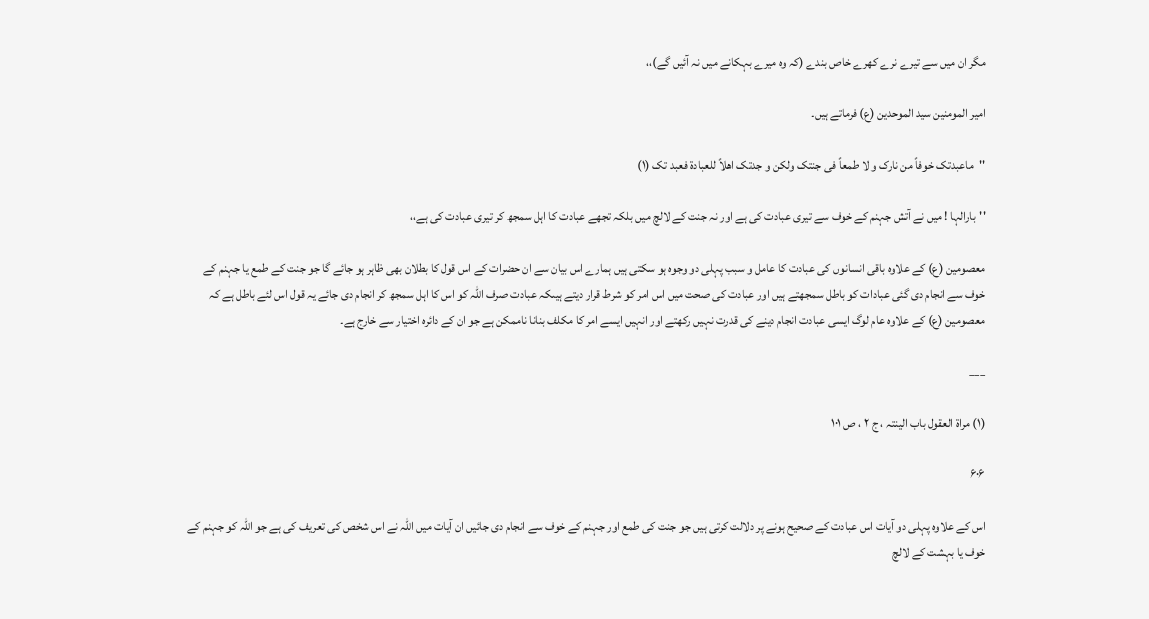مگر ان میں سے تیرے نرے کھرے خاص بندے (کہ وہ میرے بہکانے میں نہ آئیں گے)،،

امیر المومنین سید الموحدین (ع) فرماتے ہیں۔

''ماعبدتک خوفاً من نارک و لا طمعاً فی جنتک ولکن و جدتک اهلاً للعبادة فعبد تک (۱)

''بارالہا ! میں نے آتش جہنم کے خوف سے تیری عبادت کی ہے اور نہ جنت کے لالچ میں بلکہ تجھے عبادت کا اہل سمجھ کر تیری عبادت کی ہے،،

معصومین (ع) کے علاوہ باقی انسانوں کی عبادت کا عامل و سبب پہلی دو وجوہ ہو سکتی ہیں ہمارے اس بیان سے ان حضرات کے اس قول کا بطلان بھی ظاہر ہو جائے گا جو جنت کے طمع یا جہنم کے خوف سے انجام دی گئی عبادات کو باطل سمجھتے ہیں اور عبادت کی صحت میں اس امر کو شرط قرار دیتے ہیںکہ عبادت صرف اللہ کو اس کا اہل سمجھ کر انجام دی جائے یہ قول اس لئے باطل ہے کہ معصومین (ع) کے علاوہ عام لوگ ایسی عبادت انجام دینے کی قدرت نہیں رکھتے اور انہیں ایسے امر کا مکلف بنانا ناممکن ہے جو ان کے دائرہ اختیار سے خارج ہے۔

___

(۱) مراۃ العقول باب الینتہ ، ج ۲ ، ص ۱۰۱

۶۰۶

اس کے علاوہ پہلی دو آیات اس عبادت کے صحیح ہونے پر دلالت کرتی ہیں جو جنت کی طمع اور جہنم کے خوف سے انجام دی جائیں ان آیات میں اللہ نے اس شخص کی تعریف کی ہے جو اللہ کو جہنم کے خوف یا بہشت کے لالچ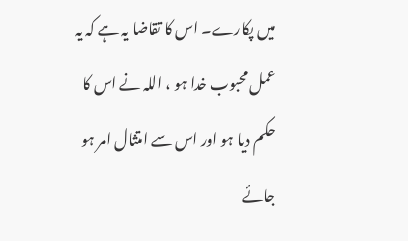میں پکارے۔ اس کا تقاضا یہ ہے کہ یہ عمل محبوب خدا ہو ، اللہ نے اس کا حکم دیا ہو اور اس سے امتثال امر ہو جائے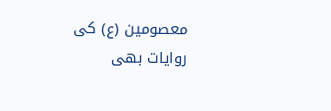معصومین (ع) کی روایات بھی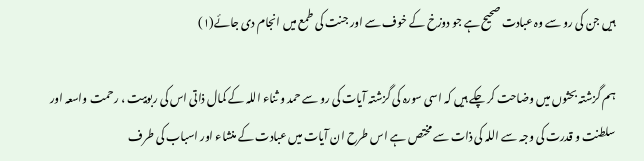ہیں جن کی رو سے وہ عبادت صحیح ہے جو دوزخ کے خوف سے اور جنت کی طمع میں انجام دی جائے(۱)

ہم گزشتہ بحثوں میں وضاحت کر چکے ہیں کہ اسی سورہ کی گزشتہ آیات کی رو سے حمد و ثناء اللہ کے کمال ذاتی اس کی ربوبیت ، رحمت واسعہ اور سلطنت و قدرت کی وجہ سے اللہ کی ذات سے مختص ہے اس طرح ان آیات میں عبادت کے منشاء اور اسباب کی طرف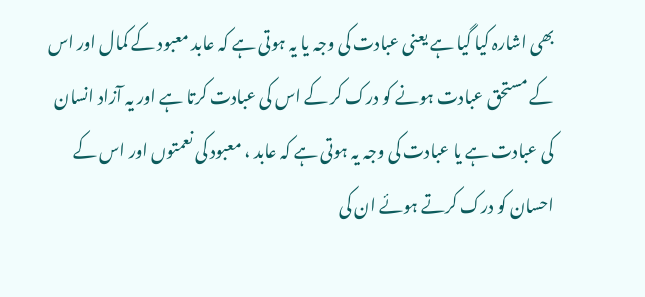بھی اشارہ کیا گیا ہے یعنی عبادت کی وجہ یا یہ ہوتی ہے کہ عابد معبود کے کمال اور اس کے مستحق عبادت ہونے کو درک کر کے اس کی عبادت کرتا ہے اور یہ آزاد انسان کی عبادت ہے یا عبادت کی وجہ یہ ہوتی ہے کہ عابد ، معبود کی نعمتوں اور اس کے احسان کو درک کرتے ہوئے ان کی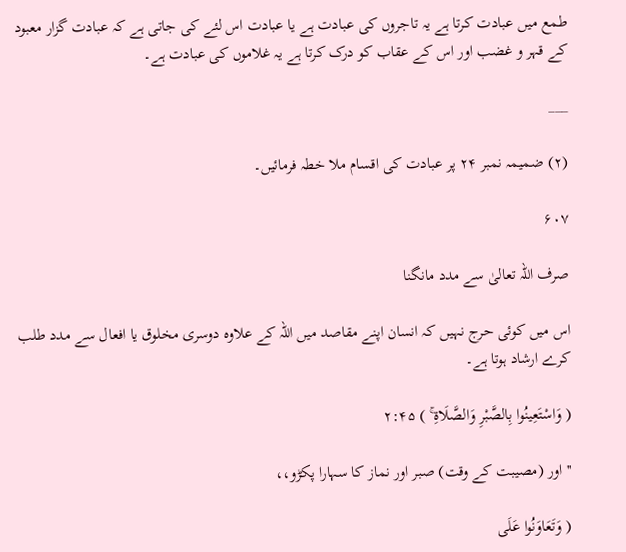طمع میں عبادت کرتا ہے یہ تاجروں کی عبادت ہے یا عبادت اس لئے کی جاتی ہے کہ عبادت گزار معبود کے قہر و غضب اور اس کے عقاب کو درک کرتا ہے یہ غلاموں کی عبادت ہے۔

___

(۲) ضمیمہ نمبر ۲۴ پر عبادت کی اقسام ملا خطہ فرمائیں۔

۶۰۷

صرف اللہ تعالیٰ سے مدد مانگنا

اس میں کوئی حرج نہیں کہ انسان اپنے مقاصد میں اللہ کے علاوہ دوسری مخلوق یا افعال سے مدد طلب کرے ارشاد ہوتا ہے۔

( وَاسْتَعِينُوا بِالصَّبْرِ وَالصَّلَاةِ ۚ ) ۲:۴۵

''اور (مصیبت کے وقت) صبر اور نماز کا سہارا پکڑو،،

( وَتَعَاوَنُوا عَلَى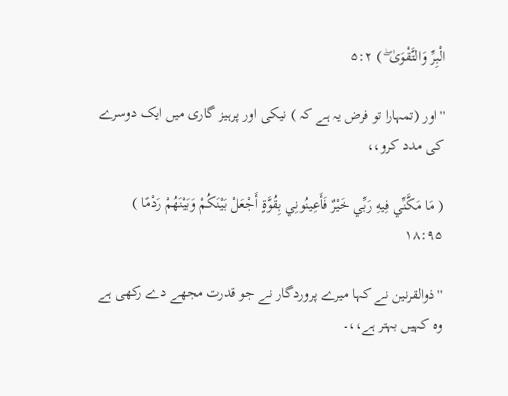الْبِرِّ وَالتَّقْوَىٰ ۖ ) ۵:۲

''اور (تمہارا تو فرض یہ ہے کہ ) نیکی اور پرہیز گاری میں ایک دوسرے کی مدد کرو،،

( مَا مَكَّنِّي فِيهِ رَبِّي خَيْرٌ فَأَعِينُونِي بِقُوَّةٍ أَجْعَلْ بَيْنَكُمْ وَبَيْنَهُمْ رَدْمًا ) ۱۸:۹۵

''ذوالقرنین نے کہا میرے پروردگار نے جو قدرت مجھے دے رکھی ہے وہ کہیں بہتر ہے،،۔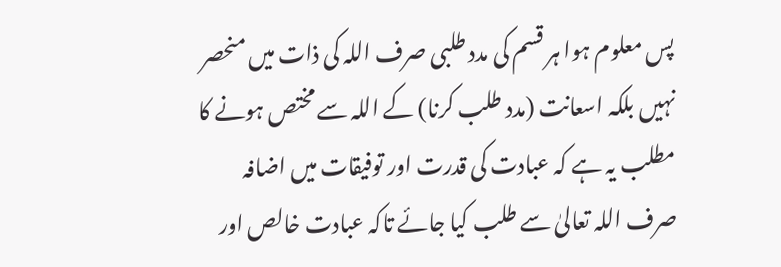پس معلوم ہوا ہر قسم کی مدد طلبی صرف اللہ کی ذات میں منحصر نہیں بلکہ اسعانت (مدد طلب کرنا) کے اللہ سے مختص ہونے کا مطلب یہ ہے کہ عبادت کی قدرت اور توفیقات میں اضافہ صرف اللہ تعالیٰ سے طلب کیا جائے تاکہ عبادت خالص اور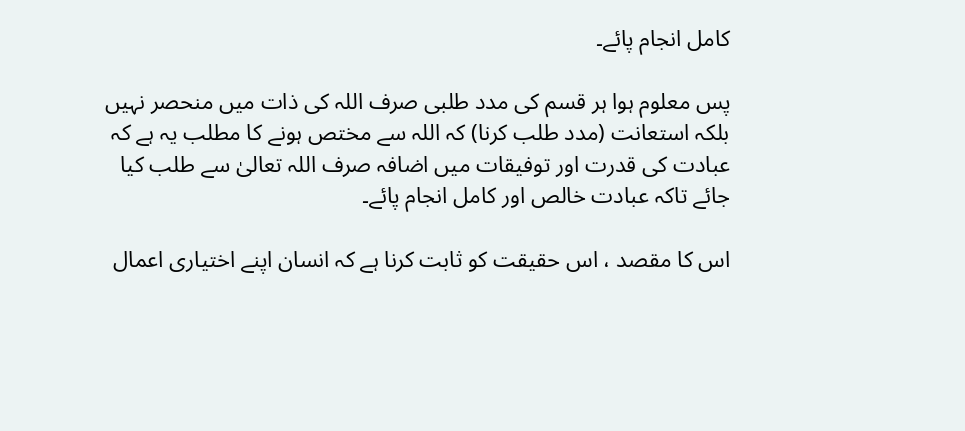کامل انجام پائے۔

پس معلوم ہوا ہر قسم کی مدد طلبی صرف اللہ کی ذات میں منحصر نہیں بلکہ استعانت (مدد طلب کرنا) کہ اللہ سے مختص ہونے کا مطلب یہ ہے کہ عبادت کی قدرت اور توفیقات میں اضافہ صرف اللہ تعالیٰ سے طلب کیا جائے تاکہ عبادت خالص اور کامل انجام پائے۔

اس کا مقصد ، اس حقیقت کو ثابت کرنا ہے کہ انسان اپنے اختیاری اعمال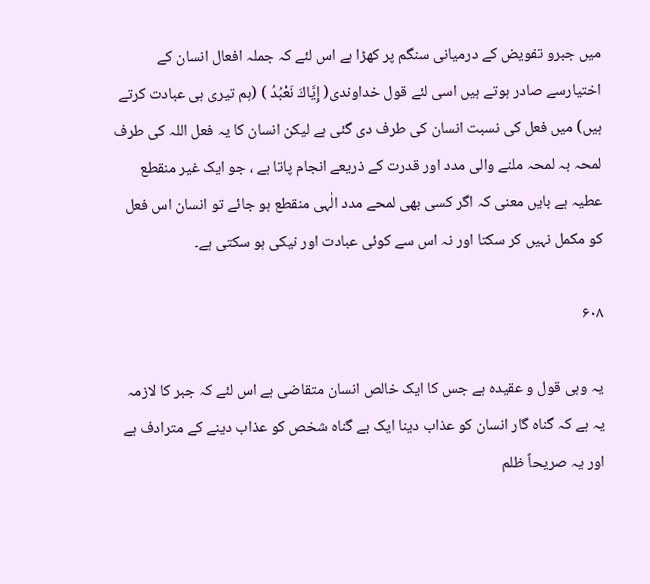میں جبرو تفویض کے درمیانی سنگم پر کھڑا ہے اس لئے کہ جملہ افعال انسان کے اختیارسے صادر ہوتے ہیں اسی لئے قول خداوندی( إِيَّاكَ نَعْبُدُ ) (ہم تیری ہی عبادت کرتے ہیں) میں فعل کی نسبت انسان کی طرف دی گئی ہے لیکن انسان کا یہ فعل اللہ کی طرف لمحہ بہ لمحہ ملنے والی مدد اور قدرت کے ذریعے انجام پاتا ہے ، جو ایک غیر منقطع عطیہ ہے بایں معنی کہ اگر کسی بھی لمحے مدد الٰہی منقطع ہو جائے تو انسان اس فعل کو مکمل نہیں کر سکتا اور نہ اس سے کوئی عبادت اور نیکی ہو سکتی ہے۔

۶۰۸

یہ وہی قول و عقیدہ ہے جس کا ایک خالص انسان متقاضی ہے اس لئے کہ جبر کا لازمہ یہ ہے کہ گناہ گار انسان کو عذاب دینا ایک بے گناہ شخص کو عذاب دینے کے مترادف ہے اور یہ صریحاً ظلم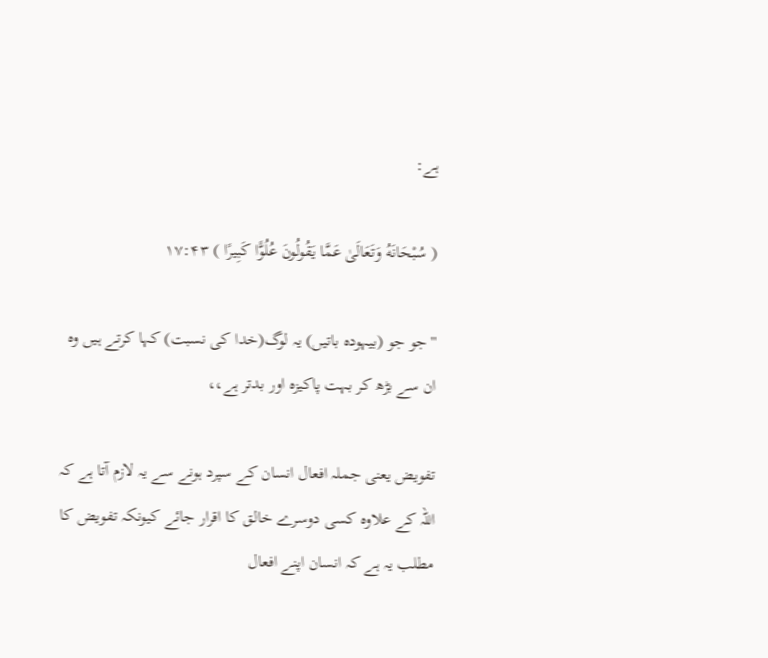ہے:

( سُبْحَانَهُ وَتَعَالَىٰ عَمَّا يَقُولُونَ عُلُوًّا كَبِيرًا ) ۱۷:۴۳

''جو جو (بیہودہ باتیں) یہ لوگ(خدا کی نسبت) کہا کرتے ہیں وہ ان سے بڑھ کر بہت پاکیزہ اور بدتر ہے،،

تفویض یعنی جملہ افعال انسان کے سپرد ہونے سے یہ لازم آتا ہے کہ اللہ کے علاوہ کسی دوسرے خالق کا اقرار جائے کیونکہ تفویض کا مطلب یہ ہے کہ انسان اپنے افعال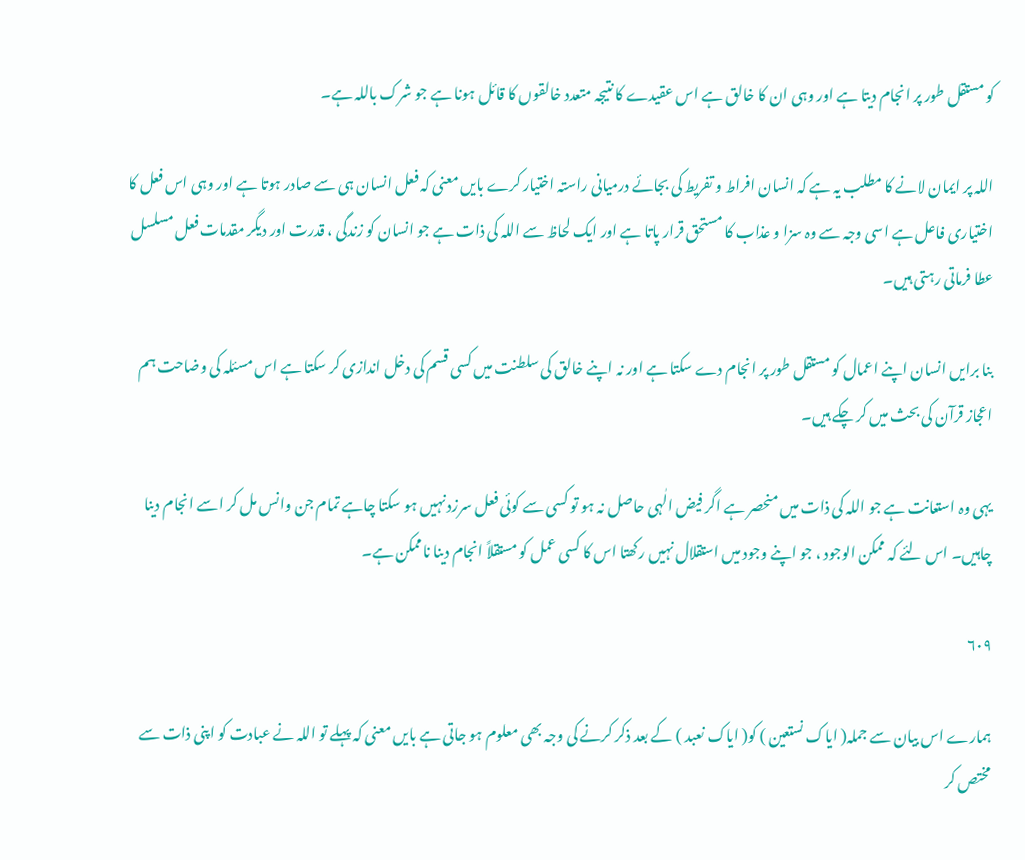کو مستقل طور پر انجام دیتا ہے اور وہی ان کا خالق ہے اس عقیدے کا نتیجہ متعدد خالقوں کا قائل ہونا ہے جو شرک باللہ ہے۔

اللہ پر ایمان لانے کا مطلب یہ ہے کہ انسان افراط و تفریط کی بجائے درمیانی راستہ اختیار کرے بایں معنی کہ فعل انسان ہی سے صادر ہوتا ہے اور وہی اس فعل کا اختیاری فاعل ہے اسی وجہ سے وہ سزا و عذاب کا مستحق قرار پاتا ہے اور ایک لحاظ سے اللہ کی ذات ہے جو انسان کو زندگی ، قدرت اور دیگر مقدمات فعل مسلسل عطا فرماتی رہتی ہیں۔

بنا برایں انسان اپنے اعمال کو مستقل طور پر انجام دے سکتا ہے اور نہ اپنے خالق کی سلطنت میں کسی قسم کی دخل اندازی کر سکتا ہے اس مسئلہ کی وضاحت ہم اعجاز قرآن کی بحث میں کر چکے ہیں۔

یہی وہ استعانت ہے جو اللہ کی ذات میں منحصر ہے اگر فیض الٰہی حاصل نہ ہو تو کسی سے کوئی فعل سرزد نہیں ہو سکتا چاہے تمام جن وانس مل کر اسے انجام دینا چاہیں۔ اس لئے کہ ممکن الوجود ، جو اپنے وجود میں استقلال نہیں رکھتا اس کا کسی عمل کو مستقلاً انجام دینا ناممکن ہے۔

۶۰۹

ہمارے اس بیان سے جملہ( ایاک نستعین ) کو( ایاک نعبد ) کے بعد ذکر کرنے کی وجہ بھی معلوم ہو جاتی ہے بایں معنی کہ پہلے تو اللہ نے عبادت کو اپنی ذات سے مختص کر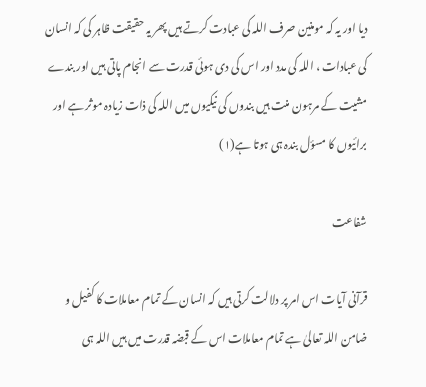دیا اور یہ کہ مومنین صرف اللہ کی عبادت کرتے ہیں پھر یہ حقیقت ظاہر کی کہ انسان کی عبادات ، اللہ کی مدد اور اس کی دی ہوئی قدرت سے انجام پاتی ہیں اور بندے مشیت کے مرہون منت ہیں بندوں کی نیکیوں میں اللہ کی ذات زیادہ موثر ہے اور برائیوں کا مسؤل بندہ ہی ہوتا ہے(۱)

شفاعت

قرآنی آیات اس امر پر دلالت کرتی ہیں کہ انسان کے تمام معاملات کا کفیل و ضامن اللہ تعالیٰ ہے تمام معاملات اس کے قبضہ قدرت میں ہیں اللہ ہی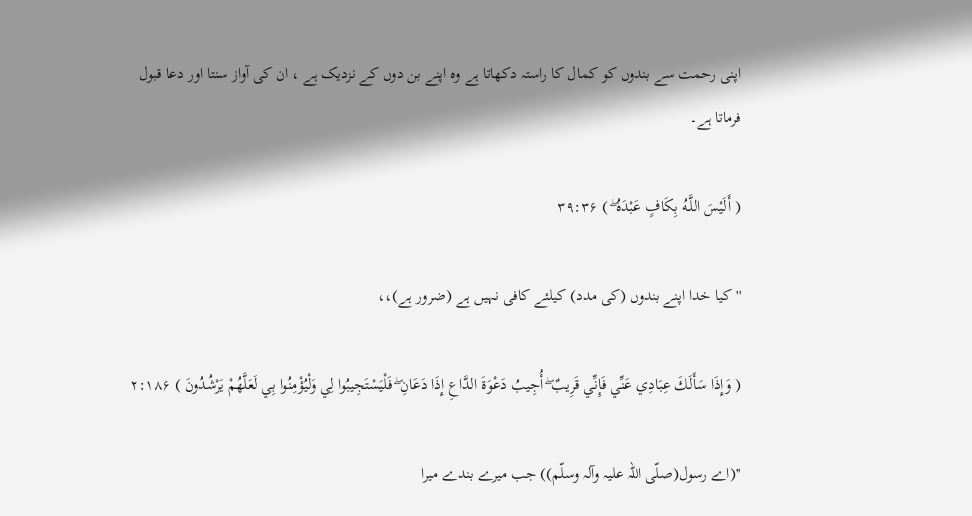اپنی رحمت سے بندوں کو کمال کا راستہ دکھاتا ہے وہ اپنے بن دوں کے نزدیک ہے ، ان کی آواز سنتا اور دعا قبول فرماتا ہے۔

( أَلَيْسَ اللَّـهُ بِكَافٍ عَبْدَهُ ۖ ) ۳۹:۳۶

''کیا خدا اپنے بندوں (کی مدد) کیلئے کافی نہیں ہے (ضرور ہے)،،

( وَإِذَا سَأَلَكَ عِبَادِي عَنِّي فَإِنِّي قَرِيبٌ ۖ أُجِيبُ دَعْوَةَ الدَّاعِ إِذَا دَعَانِ ۖ فَلْيَسْتَجِيبُوا لِي وَلْيُؤْمِنُوا بِي لَعَلَّهُمْ يَرْشُدُونَ ) ۲:۱۸۶

''(اے رسول(صلّی اللّہ علیہ وآلہ وسلّم)) جب میرے بندے میرا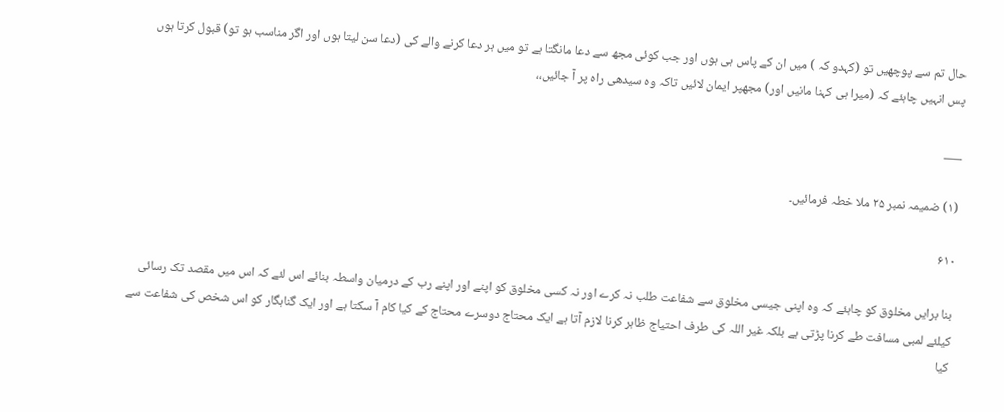حال تم سے پوچھیں تو (کہدو کہ ) میں ان کے پاس ہی ہوں اور جب کوئی مجھ سے دعا مانگتا ہے تو میں ہر دعا کرنے والے کی (دعا سن لیتا ہوں اور اگر مناسب ہو تو) قبول کرتا ہوں پس انہیں چاہئے کہ (میرا ہی کہنا مانیں اور) مجھپر ایمان لائیں تاکہ وہ سیدھی راہ پر آ جائیں،،

___

(۱) ضمیمہ نمبر ۲۵ ملا خطہ فرمائیں۔

۶۱۰

بنا برایں مخلوق کو چاہئے کہ وہ اپنی جیسی مخلوق سے شفاعت طلب نہ کرے اور نہ کسی مخلوق کو اپنے اور اپنے رب کے درمیان واسطہ بنائے اس لئے کہ اس میں مقصد تک رسائی کیلئے لمبی مسافت طے کرنا پڑتی ہے بلکہ غیر اللہ کی طرف احتیاج ظاہر کرنا لازم آتا ہے ایک محتاج دوسرے محتاج کے کیا کام آ سکتا ہے اور ایک گناہگار کو اس شخص کی شفاعت سے کیا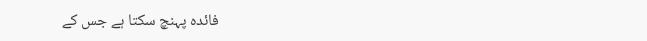فائدہ پہنچ سکتا ہے جس کے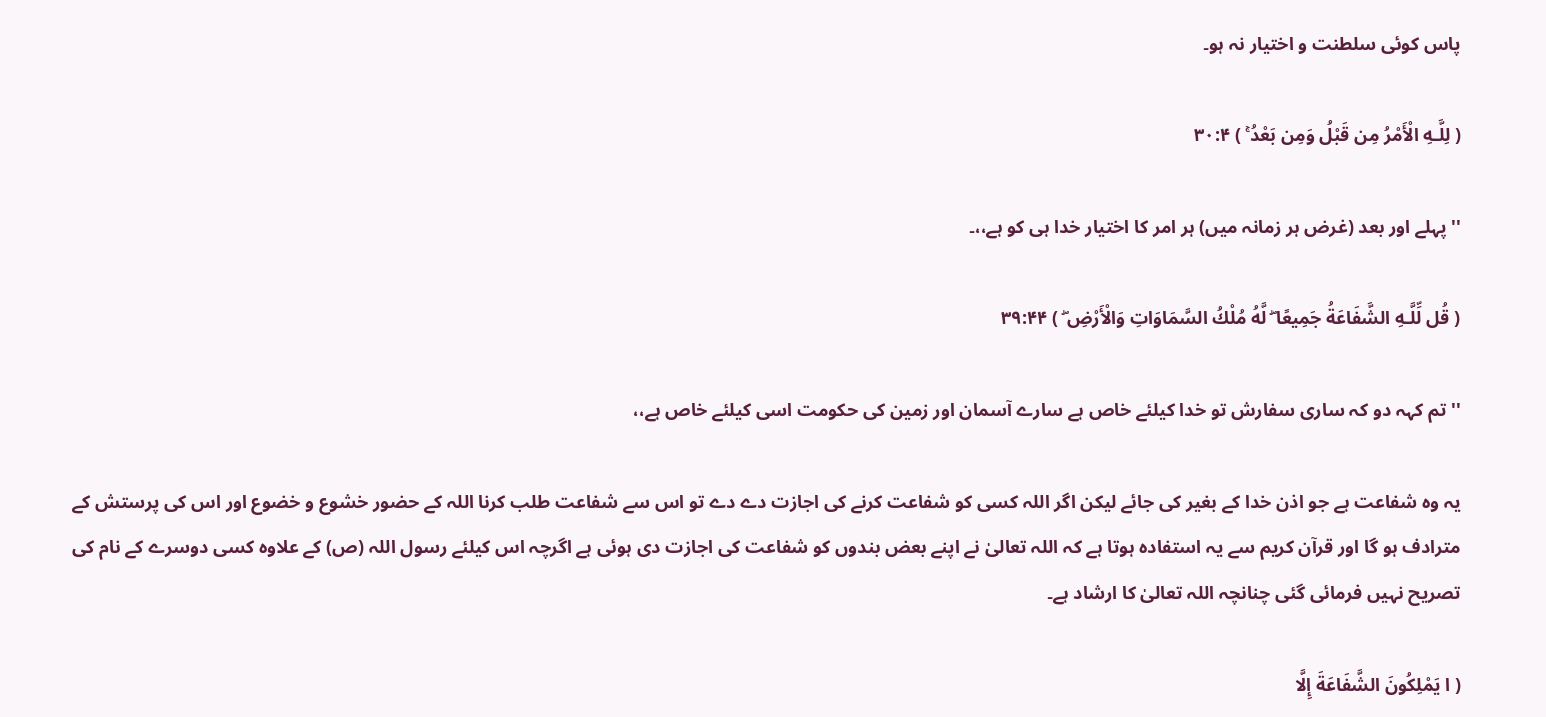پاس کوئی سلطنت و اختیار نہ ہو۔

( لِلَّـهِ الْأَمْرُ مِن قَبْلُ وَمِن بَعْدُ ۚ ) ۳۰:۴

''پہلے اور بعد (غرض ہر زمانہ میں) ہر امر کا اختیار خدا ہی کو ہے،،۔

( قُل لِّلَّـهِ الشَّفَاعَةُ جَمِيعًا ۖ لَّهُ مُلْكُ السَّمَاوَاتِ وَالْأَرْضِ ۖ ) ۳۹:۴۴

''تم کہہ دو کہ ساری سفارش تو خدا کیلئے خاص ہے سارے آسمان اور زمین کی حکومت اسی کیلئے خاص ہے،،

یہ وہ شفاعت ہے جو اذن خدا کے بغیر کی جائے لیکن اگر اللہ کسی کو شفاعت کرنے کی اجازت دے دے تو اس سے شفاعت طلب کرنا اللہ کے حضور خشوع و خضوع اور اس کی پرستش کے مترادف ہو گا اور قرآن کریم سے یہ استفادہ ہوتا ہے کہ اللہ تعالیٰ نے اپنے بعض بندوں کو شفاعت کی اجازت دی ہوئی ہے اگرچہ اس کیلئے رسول اللہ (ص) کے علاوہ کسی دوسرے کے نام کی تصریح نہیں فرمائی گئی چنانچہ اللہ تعالیٰ کا ارشاد ہے۔

( ا يَمْلِكُونَ الشَّفَاعَةَ إِلَّا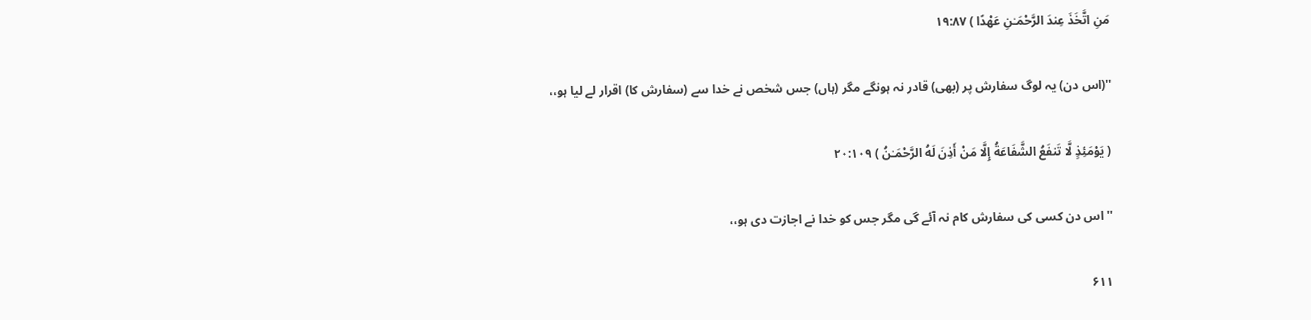مَنِ اتَّخَذَ عِندَ الرَّحْمَـٰنِ عَهْدًا ) ۱۹:۸۷

''(اس دن) یہ لوگ سفارش پر (بھی) قادر نہ ہونگے مگر (ہاں) جس شخص نے خدا سے (سفارش کا) اقرار لے لیا ہو،،

( يَوْمَئِذٍ لَّا تَنفَعُ الشَّفَاعَةُ إِلَّا مَنْ أَذِنَ لَهُ الرَّحْمَـٰنُ ) ۲۰:۱۰۹

''اس دن کسی کی سفارش کام نہ آئے گی مگر جس کو خدا نے اجازت دی ہو،،

۶۱۱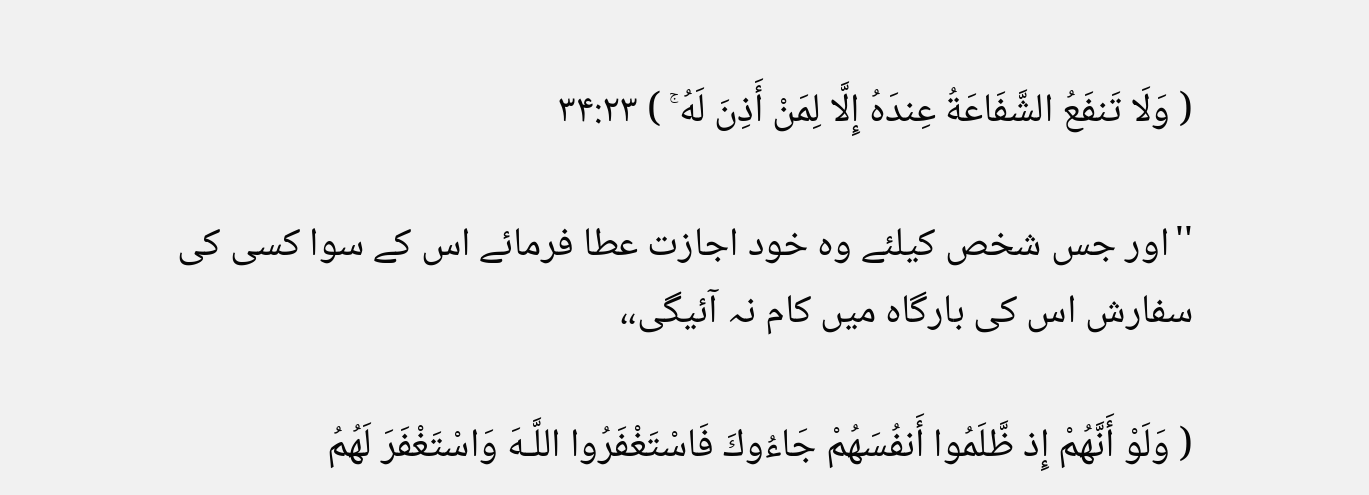( وَلَا تَنفَعُ الشَّفَاعَةُ عِندَهُ إِلَّا لِمَنْ أَذِنَ لَهُ ۚ ) ۳۴:۲۳

''اور جس شخص کیلئے وہ خود اجازت عطا فرمائے اس کے سوا کسی کی سفارش اس کی بارگاہ میں کام نہ آئیگی،،

( وَلَوْ أَنَّهُمْ إِذ ظَّلَمُوا أَنفُسَهُمْ جَاءُوكَ فَاسْتَغْفَرُوا اللَّـهَ وَاسْتَغْفَرَ لَهُمُ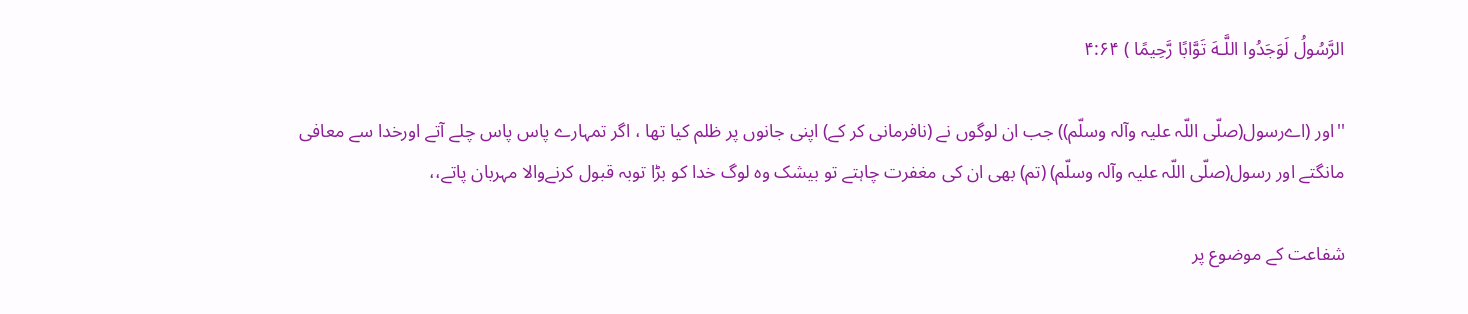الرَّسُولُ لَوَجَدُوا اللَّـهَ تَوَّابًا رَّحِيمًا ) ۴:۶۴

''اور (اےرسول(صلّی اللّہ علیہ وآلہ وسلّم)) جب ان لوگوں نے (نافرمانی کر کے) اپنی جانوں پر ظلم کیا تھا ، اگر تمہارے پاس پاس چلے آتے اورخدا سے معافی مانگتے اور رسول(صلّی اللّہ علیہ وآلہ وسلّم) (تم) بھی ان کی مغفرت چاہتے تو بیشک وہ لوگ خدا کو بڑا توبہ قبول کرنےوالا مہربان پاتے،،

شفاعت کے موضوع پر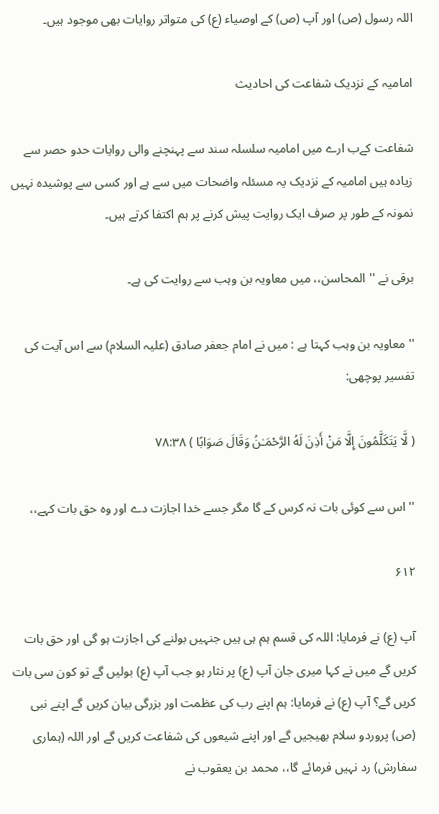اللہ رسول (ص) اور آپ (ص) کے اوصیاء (ع) کی متواتر روایات بھی موجود ہیں۔

امامیہ کے نزدیک شفاعت کی احادیث

شفاعت کےب ارے میں امامیہ سلسلہ سند سے پہنچنے والی روایات حدو حصر سے زیادہ ہیں امامیہ کے نزدیک یہ مسئلہ واضحات میں سے ہے اور کسی سے پوشیدہ نہیں نمونہ کے طور پر صرف ایک روایت پیش کرنے پر ہم اکتفا کرتے ہیں۔

برقی نے ''المحاسن،، میں معاویہ بن وہب سے روایت کی ہے۔

''معاویہ بن وہب کہتا ہے : میں نے امام جعفر صادق (علیہ السلام) سے اس آیت کی تفسیر پوچھی:

( لَّا يَتَكَلَّمُونَ إِلَّا مَنْ أَذِنَ لَهُ الرَّحْمَـٰنُ وَقَالَ صَوَابًا ) ۷۸:۳۸

''اس سے کوئی بات نہ کرس کے گا مگر جسے خدا اجازت دے اور وہ حق بات کہے،،

۶۱۲

آپ (ع) نے فرمایا: اللہ کی قسم ہم ہی ہیں جنہیں بولنے کی اجازت ہو گی اور حق بات کریں گے میں نے کہا میری جان آپ (ع) پر نثار ہو جب آپ (ع) بولیں گے تو کون سی بات کریں گے؟ آپ (ع) نے فرمایا: ہم اپنے رب کی عظمت اور بزرگی بیان کریں گے اپنے نبی (ص) پروردو سلام بھیجیں گے اور اپنے شیعوں کی شفاعت کریں گے اور اللہ (ہماری سفارش) رد نہیں فرمائے گا،، محمد بن یعقوب نے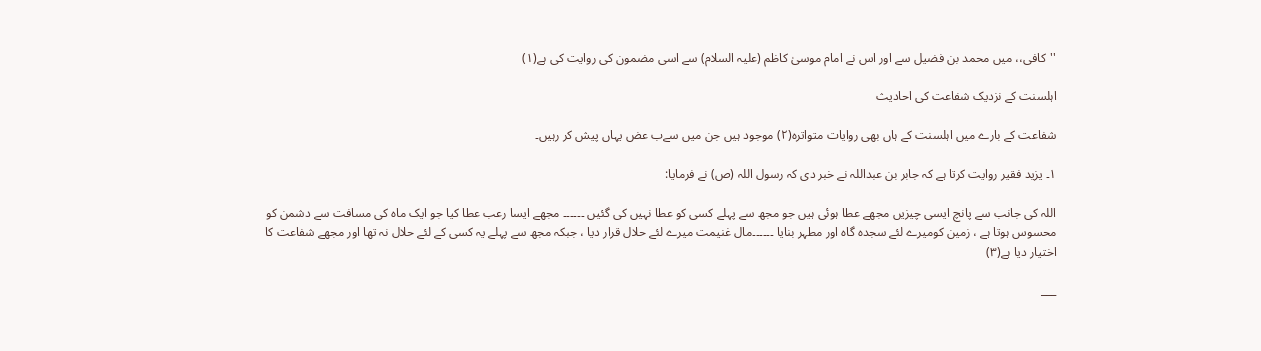''کافی،، میں محمد بن فضیل سے اور اس نے امام موسیٰ کاظم (علیہ السلام) سے اسی مضمون کی روایت کی ہے(۱)

اہلسنت کے نزدیک شفاعت کی احادیث

شفاعت کے بارے میں اہلسنت کے ہاں بھی روایات متواترہ(۲) موجود ہیں جن میں سےب عض یہاں پیش کر رہیں۔

۱۔ یزید فقیر روایت کرتا ہے کہ جابر بن عبداللہ نے خبر دی کہ رسول اللہ (ص) نے فرمایا:

اللہ کی جانب سے پانچ ایسی چیزیں مجھے عطا ہوئی ہیں جو مجھ سے پہلے کسی کو عطا نہیں کی گئیں ۔۔۔۔۔۔ مجھے ایسا رعب عطا کیا جو ایک ماہ کی مسافت سے دشمن کو محسوس ہوتا ہے ، زمین کومیرے لئے سجدہ گاہ اور مطہر بنایا ۔۔۔۔۔۔مال غنیمت میرے لئے حلال قرار دیا ، جبکہ مجھ سے پہلے یہ کسی کے لئے حلال نہ تھا اور مجھے شفاعت کا اختیار دیا ہے(۳)

___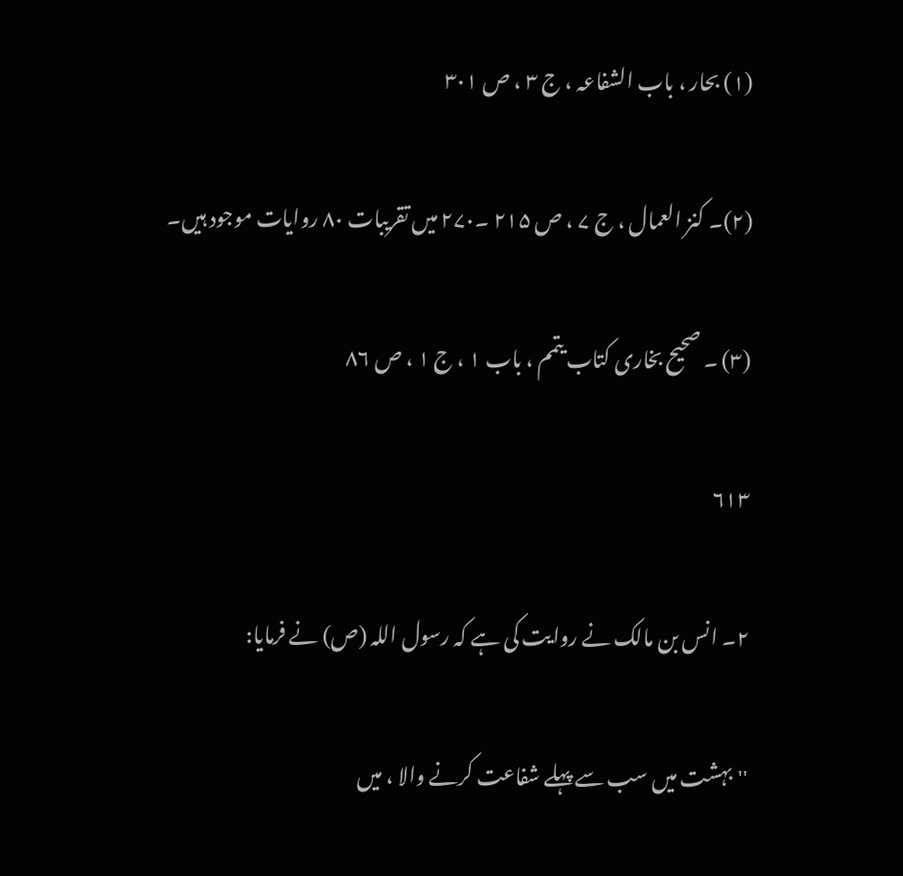(۱) بحار ، باب الشفاعہ ، ج ۳ ، ص ۳۰۱

(۲)۔ کنز العمال ، ج ۷ ، ص ۲۱۵ ۔۲۷۰ میں تقریبات ۸۰ روایات موجود ہیں۔

(۳) ۔ صحیح بخاری کتاب یتمم ، باب ۱ ، ج ۱ ، ص ۸۶

۶۱۳

۲۔ انس بن مالک نے روایت کی ہے کہ رسول اللہ (ص) نے فرمایا:

''بہشت میں سب سے پہلے شفاعت کرنے والا ، میں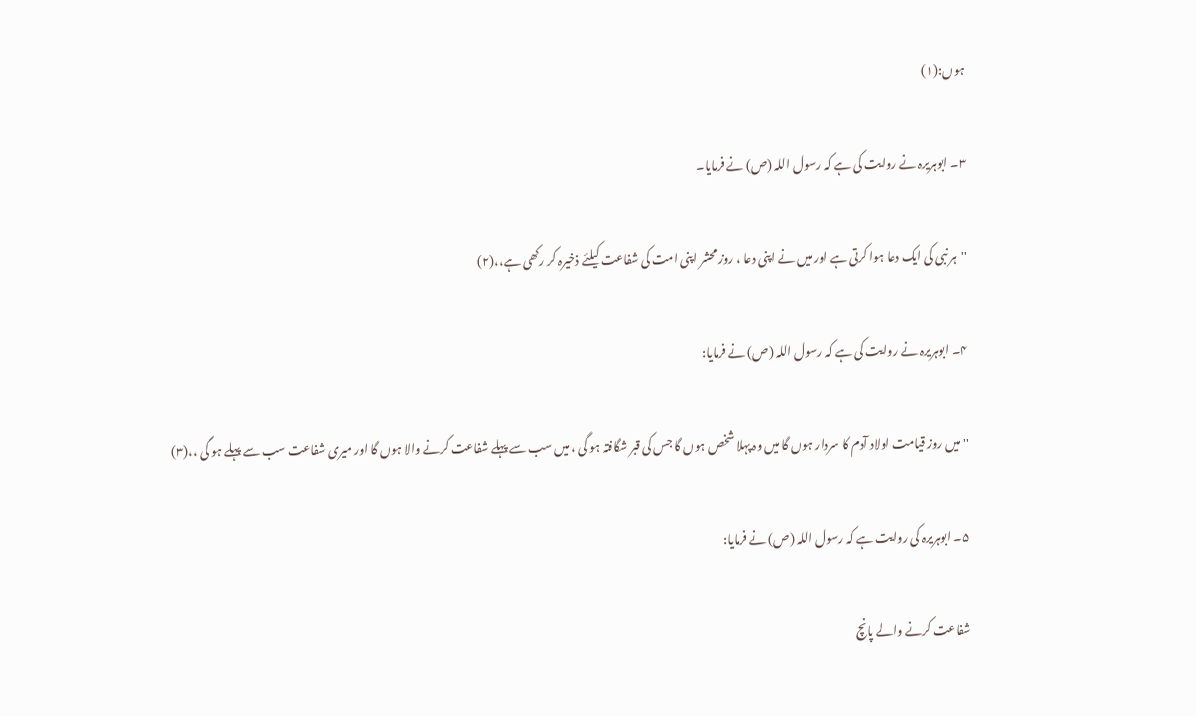ہوں:(۱)

۳۔ ابوہریرہ نے روایت کی ہے کہ رسول اللہ (ص) نے فرمایا۔

''ہر نبی کی ایک دعا ہوا کرتی ہے اور میں نے اپنی دعا ، روز محشر اپنی امت کی شفاعت کیلئے ذخیرہ کر رکھی ہے،،(۲)

۴۔ ابوہریرہ نے روایت کی ہے کہ رسول اللہ (ص) نے فرمایا:

''میں روز قیامت اولاد آدم کا سردار ہوں گا میں وہ پہلا شخص ہوں گا جس کی قبر شگافتہ ہو گی ، میں سب سے پہلے شفاعت کرنے والا ہوں گا اور میری شفاعت سب سے پہلے ہو گی ،،(۳)

۵۔ ابوہریرہ کی روایت ہے کہ رسول اللہ (ص) نے فرمایا:

شفاعت کرنے والے پانچ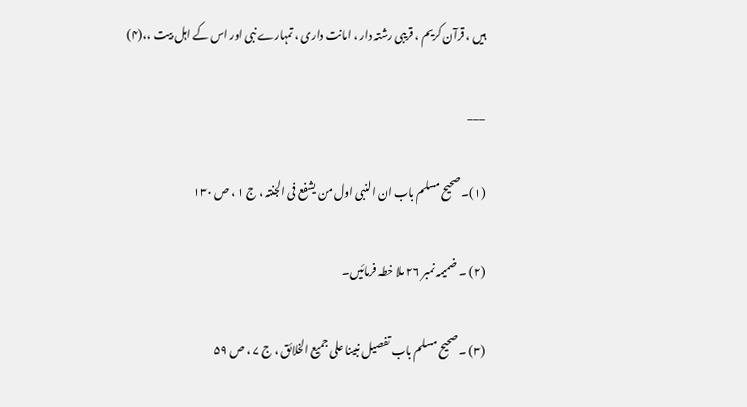ہیں ، قرآن کریم ، قریبی رشتہ دار ، امانت داری ، تمہارے نبی اور اس کے اہل بیت ،،(۴)

___

(۱)۔ صحیح مسلم باب ان النبی اول من یشفع فی الجنتہ ، ج ۱ ، ص ۱۳۰

(۲) ۔ ضمیمہ نمبر ۲۶ ملا خطہ فرمائیں۔

(۳) ۔ صحیح مسلم باب تفصیل نبینا علی جمیع الخلائق ، ج ۷ ، ص ۵۹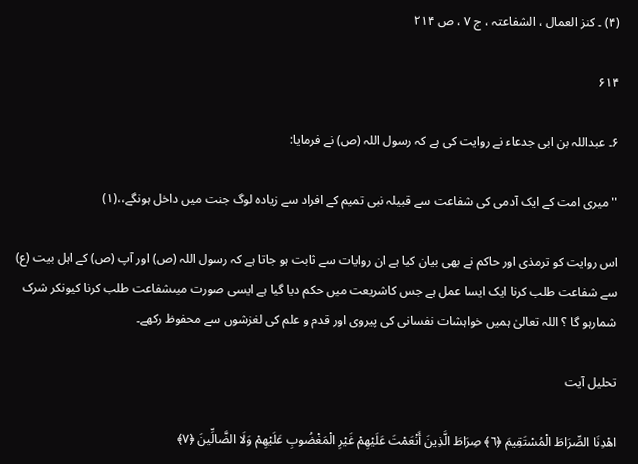(۴) ۔ کنز العمال ، الشفاعتہ ، ج ۷ ، ص ۲۱۴

۶۱۴

۶۔ عبداللہ بن ابی جدعاء نے روایت کی ہے کہ رسول اللہ (ص) نے فرمایا:

''میری امت کے ایک آدمی کی شفاعت سے قبیلہ نبی تمیم کے افراد سے زیادہ لوگ جنت میں داخل ہونگے،،(۱)

اس روایت کو ترمذی اور حاکم نے بھی بیان کیا ہے ان روایات سے ثابت ہو جاتا ہے کہ رسول اللہ (ص) اور آپ (ص) کے اہل بیت (ع) سے شفاعت طلب کرنا ایک ایسا عمل ہے جس کاشریعت میں حکم دیا گیا ہے ایسی صورت میںشفاعت طلب کرنا کیونکر شرک شمارہو گا ؟ اللہ تعالیٰ ہمیں خواہشات نفسانی کی پیروی اور قدم و علم کی لغزشوں سے محفوظ رکھے۔

تحلیل آیت

اهْدِنَا الصِّرَاطَ الْمُسْتَقِيمَ ﴿٦﴾ صِرَاطَ الَّذِينَ أَنْعَمْتَ عَلَيْهِمْ غَيْرِ الْمَغْضُوبِ عَلَيْهِمْ وَلَا الضَّالِّينَ ﴿٧﴾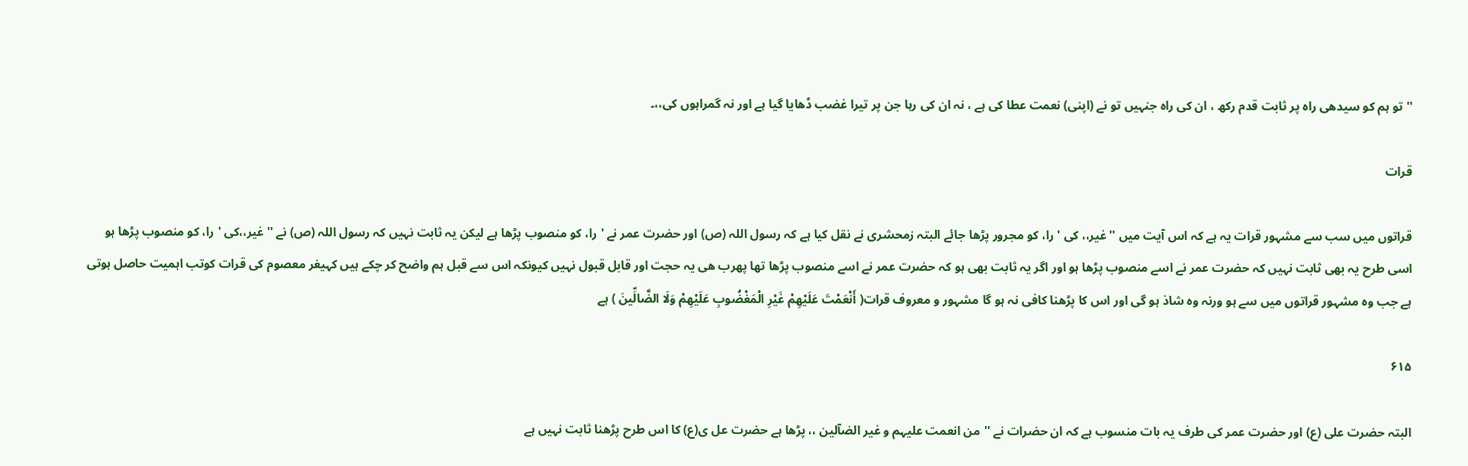''تو ہم کو سیدھی راہ پر ثابت قدم رکھ ، ان کی راہ جنہیں تو نے (اپنی) نعمت عطا کی ہے ، نہ ان کی رہا جن پر تیرا غضب ڈھایا گیا ہے اور نہ گمراہوں کی،،۔

قرات

قراتوں میں سب سے مشہور قرات یہ ہے کہ اس آیت میں ''غیر،، کی 'را، کو مجرور پڑھا جائے البتہ زمحشری نے نقل کیا ہے کہ رسول اللہ (ص) اور حضرت عمر نے 'را، کو منصوب پڑھا ہے لیکن یہ ثابت نہیں کہ رسول اللہ (ص) نے ''غیر،،کی 'را، کو منصوب پڑھا ہو اسی طرح یہ بھی ثابت نہیں کہ حضرت عمر نے اسے منصوب پڑھا ہو اور اگر یہ ثابت بھی ہو کہ حضرت عمر نے اسے منصوب پڑھا تھا پھرب ھی یہ حجت اور قابل قبول نہیں کیونکہ اس سے قبل ہم واضح کر چکے ہیں کہیغر معصوم کی قرات کوتب اہمیت حاصل ہوتی ہے جب وہ مشہور قراتوں میں سے ہو ورنہ وہ شاذ ہو گی اور اس کا پڑھنا کافی نہ ہو گا مشہور و معروف قرات( أَنْعَمْتَ عَلَيْهِمْ غَيْرِ الْمَغْضُوبِ عَلَيْهِمْ وَلَا الضَّالِّينَ ) ہے

۶۱۵

البتہ حضرت علی (ع) اور حضرت عمر کی طرف یہ بات منسوب ہے کہ ان حضرات نے ''من انعمت علیہم و غیر الضآلین ،، پڑھا ہے حضرت عل ی(ع) کا اس طرح پڑھنا ثابت نہیں ہے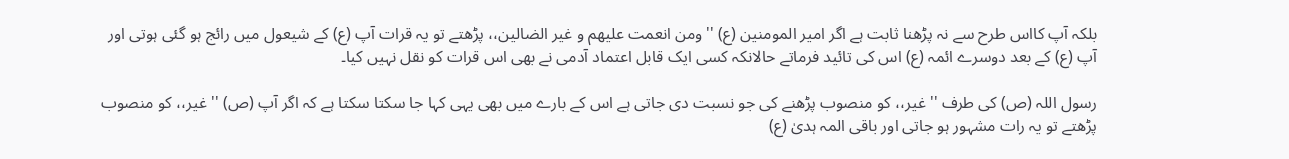بلکہ آپ کااس طرح سے نہ پڑھنا ثابت ہے اگر امیر المومنین (ع) ''ومن انعمت علیھم و غیر الضالین،، پڑھتے تو یہ قرات آپ (ع) کے شیعول میں رائج ہو گئی ہوتی اور آپ (ع) کے بعد دوسرے ائمہ (ع) اس کی تائید فرماتے حالانکہ کسی ایک قابل اعتماد آدمی نے بھی اس قرات کو نقل نہیں کیا۔

رسول اللہ (ص) کی طرف ''غیر،، کو منصوب پڑھنے کی جو نسبت دی جاتی ہے اس کے بارے میں بھی یہی کہا جا سکتا سکتا ہے کہ اگر آپ (ص) ''غیر،، کو منصوب پڑھتے تو یہ رات مشہور ہو جاتی اور باقی المہ ہدیٰ (ع)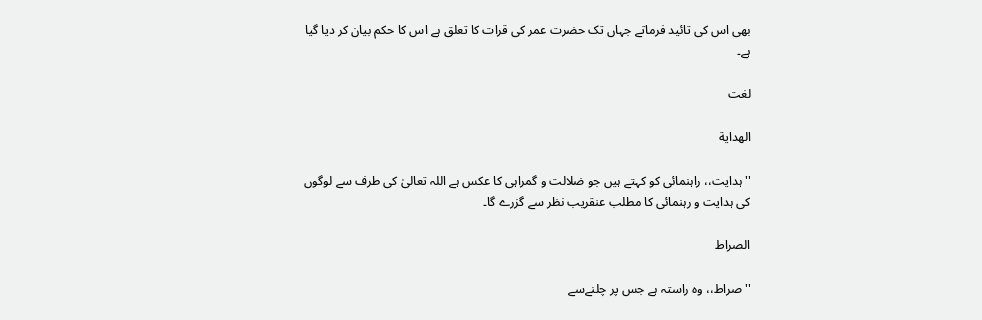بھی اس کی تائید فرماتے جہاں تک حضرت عمر کی قرات کا تعلق ہے اس کا حکم بیان کر دیا گیا ہے۔

لغت

الهدایة

''ہدایت،، راہنمائی کو کہتے ہیں جو ضلالت و گمراہی کا عکس ہے اللہ تعالیٰ کی طرف سے لوگوں کی ہدایت و رہنمائی کا مطلب عنقریب نظر سے گزرے گا۔

الصراط

''صراط،، وہ راستہ ہے جس پر چلنےسے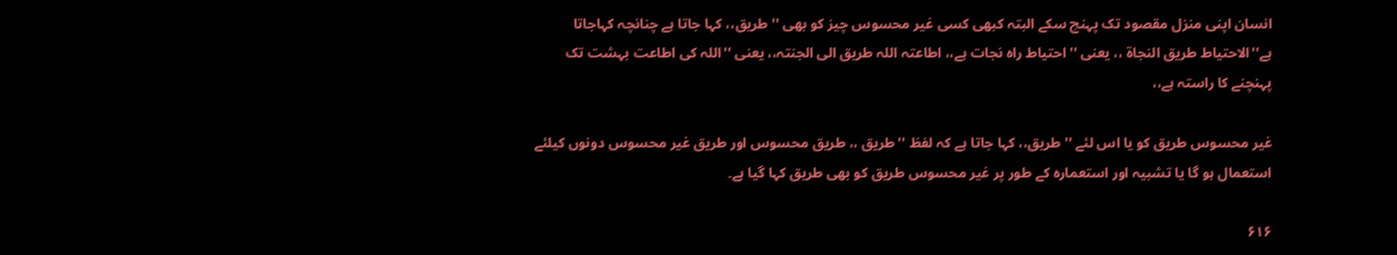انسان اپنی منزل مقصود تک پہنچ سکے البتہ کبھی کسی غیر محسوس چیز کو بھی ''طریق،، کہا جاتا ہے چنانچہ کہاجاتا ہے''الاحتیاط طریق النجاة ،، یعنی ''احتیاط راہ نجات ہے،، اطاعتہ اللہ طریق الی الجنتہ،، یعنی ''اللہ کی اطاعت بہشت تک پہنچنے کا راستہ ہے،،

غیر محسوس طریق کو یا اس لئے ''طریق،، کہا جاتا ہے کہ لفظ ''طریق ،، طریق محسوس اور طریق غیر محسوس دونوں کیلئے استعمال ہو گا یا تشبیہ اور استعمارہ کے طور پر غیر محسوس طریق کو بھی طریق کہا گیا ہے۔

۶۱۶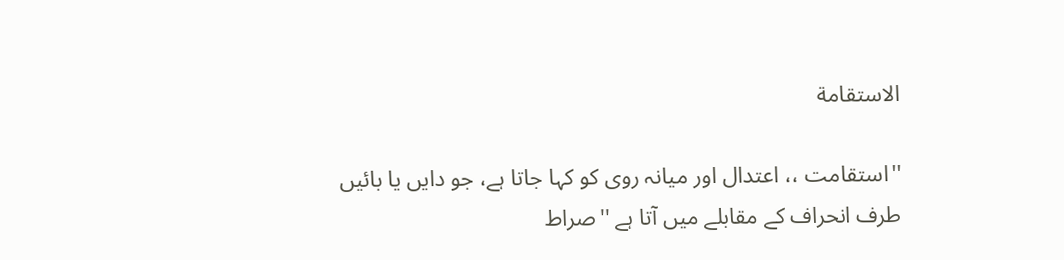الاستقامة

''استقامت ،، اعتدال اور میانہ روی کو کہا جاتا ہے، جو دایں یا بائیں طرف انحراف کے مقابلے میں آتا ہے ''صراط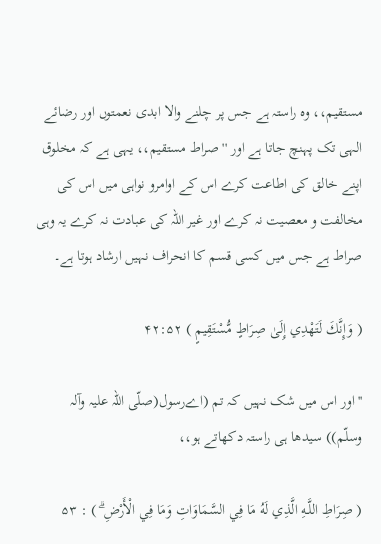مستقیم،، وہ راستہ ہے جس پر چلنے والا ابدی نعمتوں اور رضائے الہی تک پہنچ جاتا ہے اور ''صراط مستقیم،، یہی ہے کہ مخلوق اپنے خالق کی اطاعت کرے اس کے اوامرو نواہی میں اس کی مخالفت و معصیت نہ کرے اور غیر اللہ کی عبادت نہ کرے یہ وہی صراط ہے جس میں کسی قسم کا انحراف نہیں ارشاد ہوتا ہے۔

( وَإِنَّكَ لَتَهْدِي إِلَىٰ صِرَاطٍ مُّسْتَقِيمٍ ) ۴۲:۵۲

''اور اس میں شک نہیں کہ تم (اےرسول(صلّی اللّہ علیہ وآلہ وسلّم)) سیدھا ہی راستہ دکھاتے ہو،،

( صِرَاطِ اللَّـهِ الَّذِي لَهُ مَا فِي السَّمَاوَاتِ وَمَا فِي الْأَرْضِ ۗ ) : ۵۳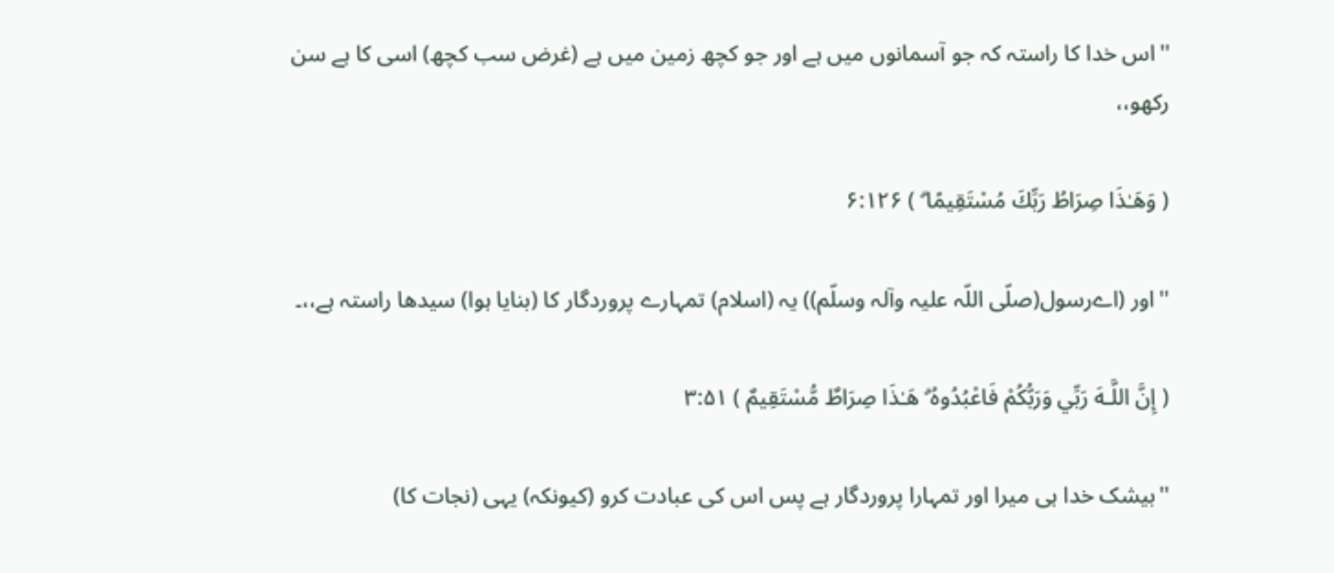''اس خدا کا راستہ کہ جو آسمانوں میں ہے اور جو کچھ زمین میں ہے (غرض سب کچھ) اسی کا ہے سن رکھو،،

( وَهَـٰذَا صِرَاطُ رَبِّكَ مُسْتَقِيمًا ۗ ) ۶:۱۲۶

''اور (اےرسول(صلّی اللّہ علیہ وآلہ وسلّم)) یہ (اسلام) تمہارے پروردگار کا (بنایا ہوا) سیدھا راستہ ہے،،۔

( إِنَّ اللَّـهَ رَبِّي وَرَبُّكُمْ فَاعْبُدُوهُ ۗ هَـٰذَا صِرَاطٌ مُّسْتَقِيمٌ ) ۳:۵۱

''بیشک خدا ہی میرا اور تمہارا پروردگار ہے پس اس کی عبادت کرو (کیونکہ) یہی (نجات کا)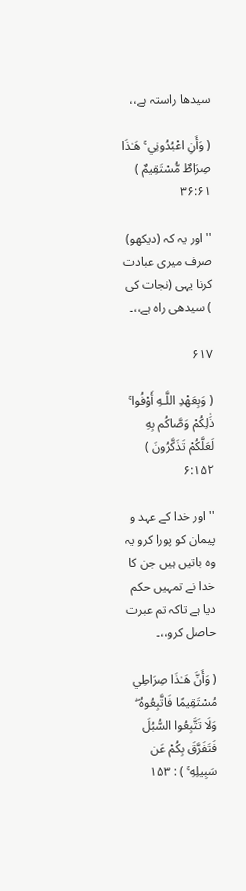سیدھا راستہ ہے،،

( وَأَنِ اعْبُدُونِي ۚ هَـٰذَا صِرَاطٌ مُّسْتَقِيمٌ ) ۳۶:۶۱

''اور یہ کہ (دیکھو) صرف میری عبادت کرنا یہی (نجات کی ) سیدھی راہ ہے،،۔

۶۱۷

( وَبِعَهْدِ اللَّـهِ أَوْفُوا ۚ ذَٰلِكُمْ وَصَّاكُم بِهِ لَعَلَّكُمْ تَذَكَّرُونَ ) ۶:۱۵۲

''اور خدا کے عہد و پیمان کو پورا کرو یہ وہ باتیں ہیں جن کا خدا نے تمہیں حکم دیا ہے تاکہ تم عبرت حاصل کرو،،۔

( وَأَنَّ هَـٰذَا صِرَاطِي مُسْتَقِيمًا فَاتَّبِعُوهُ ۖ وَلَا تَتَّبِعُوا السُّبُلَ فَتَفَرَّقَ بِكُمْ عَن سَبِيلِهِ ۚ ) : ۱۵۳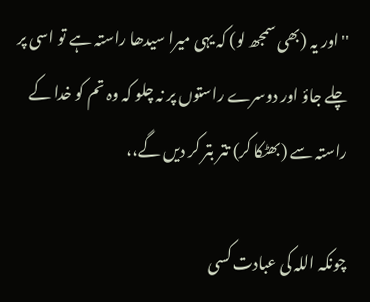''اور یہ (بھی سمجھ لو) کہ یہی میرا سیدھا راستہ ہے تو اسی پر چلے جاؤ اور دوسرے راستوں پر نہ چلو کہ وہ تم کو خدا کے راستہ سے (بھٹکا کر) تتر بتر کر دیں گے،،

چونکہ اللہ کی عبادت کسی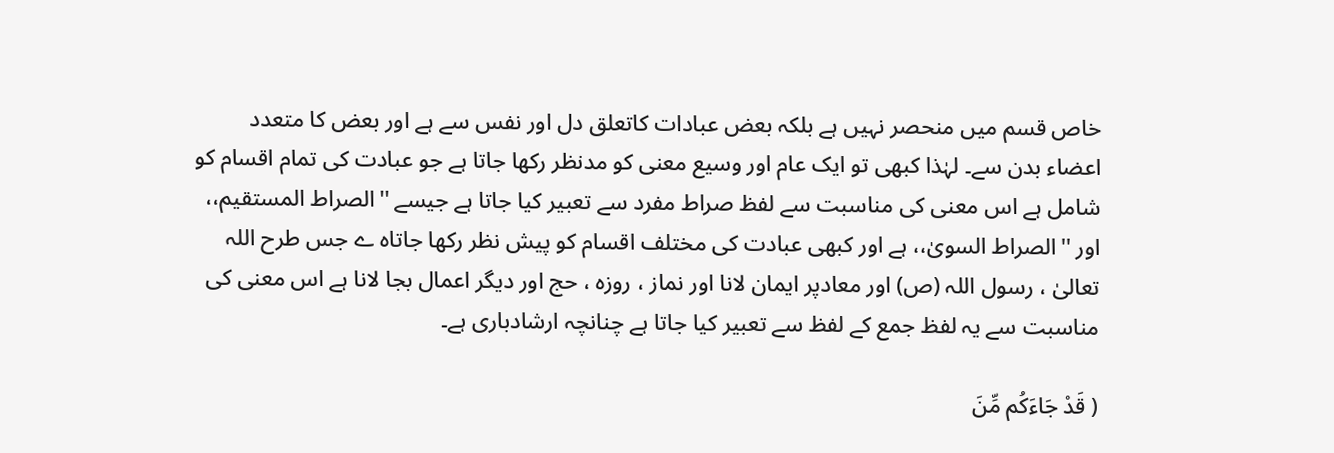خاص قسم میں منحصر نہیں ہے بلکہ بعض عبادات کاتعلق دل اور نفس سے ہے اور بعض کا متعدد اعضاء بدن سے۔ لہٰذا کبھی تو ایک عام اور وسیع معنی کو مدنظر رکھا جاتا ہے جو عبادت کی تمام اقسام کو شامل ہے اس معنی کی مناسبت سے لفظ صراط مفرد سے تعبیر کیا جاتا ہے جیسے ''الصراط المستقیم،، اور ''الصراط السویٰ،، ہے اور کبھی عبادت کی مختلف اقسام کو پیش نظر رکھا جاتاہ ے جس طرح اللہ تعالیٰ ، رسول اللہ (ص) اور معادپر ایمان لانا اور نماز ، روزہ ، حج اور دیگر اعمال بجا لانا ہے اس معنی کی مناسبت سے یہ لفظ جمع کے لفظ سے تعبیر کیا جاتا ہے چنانچہ ارشادباری ہے۔

( قَدْ جَاءَكُم مِّنَ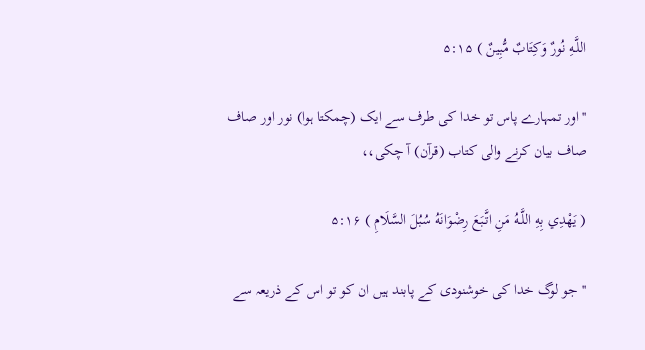اللَّـهِ نُورٌ وَكِتَابٌ مُّبِينٌ ) ۵:۱۵

''اور تمہارے پاس تو خدا کی طرف سے ایک (چمکتا ہوا) نور اور صاف صاف بیان کرنے والی کتاب (قرآن) آ چکی،،

( يَهْدِي بِهِ اللَّـهُ مَنِ اتَّبَعَ رِضْوَانَهُ سُبُلَ السَّلَامِ ) ۵:۱۶

''جو لوگ خدا کی خوشنودی کے پابند ہیں ان کو تو اس کے ذریعہ سے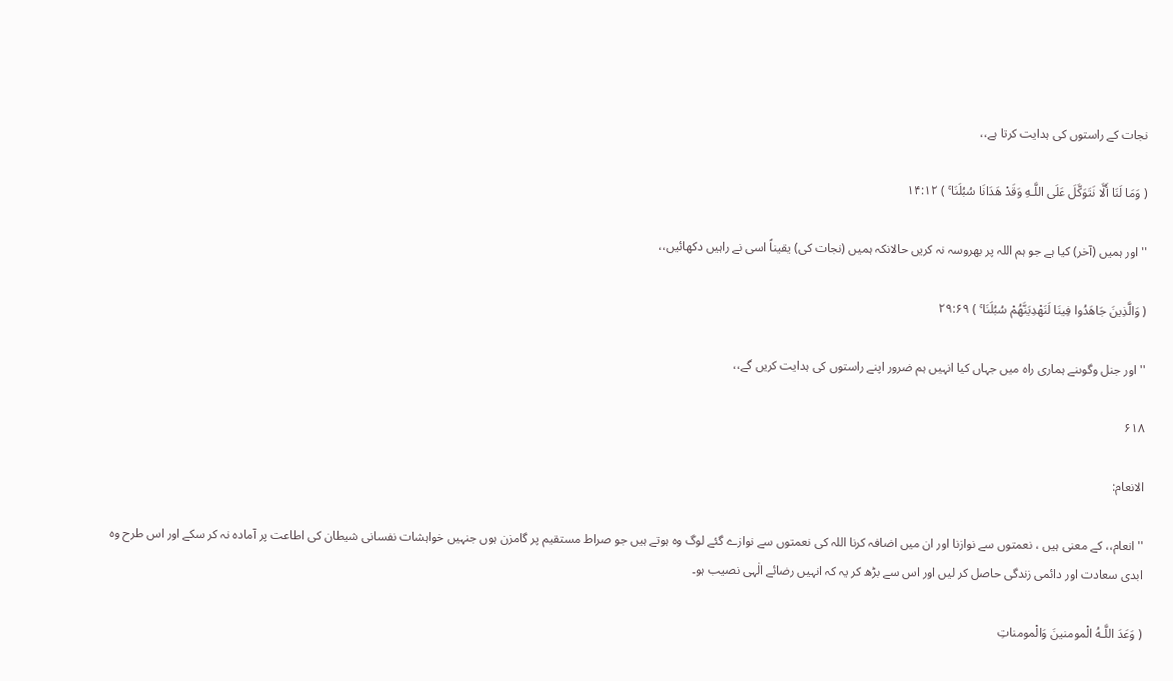نجات کے راستوں کی ہدایت کرتا ہے،،

( وَمَا لَنَا أَلَّا نَتَوَكَّلَ عَلَى اللَّـهِ وَقَدْ هَدَانَا سُبُلَنَا ۚ ) ۱۴:۱۲

''اور ہمیں (آخر) کیا ہے جو ہم اللہ پر بھروسہ نہ کریں حالانکہ ہمیں (نجات کی) یقیناً اسی نے راہیں دکھائیں،،

( وَالَّذِينَ جَاهَدُوا فِينَا لَنَهْدِيَنَّهُمْ سُبُلَنَا ۚ ) ۲۹:۶۹

''اور جنل وگوںنے ہماری راہ میں جہاں کیا انہیں ہم ضرور اپنے راستوں کی ہدایت کریں گے،،

۶۱۸

الانعام:

''انعام،، کے معنی ہیں ، نعمتوں سے نوازنا اور ان میں اضافہ کرنا اللہ کی نعمتوں سے نوازے گئے لوگ وہ ہوتے ہیں جو صراط مستقیم پر گامزن ہوں جنہیں خواہشات نفسانی شیطان کی اطاعت پر آمادہ نہ کر سکے اور اس طرح وہ ابدی سعادت اور دائمی زندگی حاصل کر لیں اور اس سے بڑھ کر یہ کہ انہیں رضائے الٰہی نصیب ہو۔

( وَعَدَ اللَّـهُ الْمومنينَ وَالْمومناتِ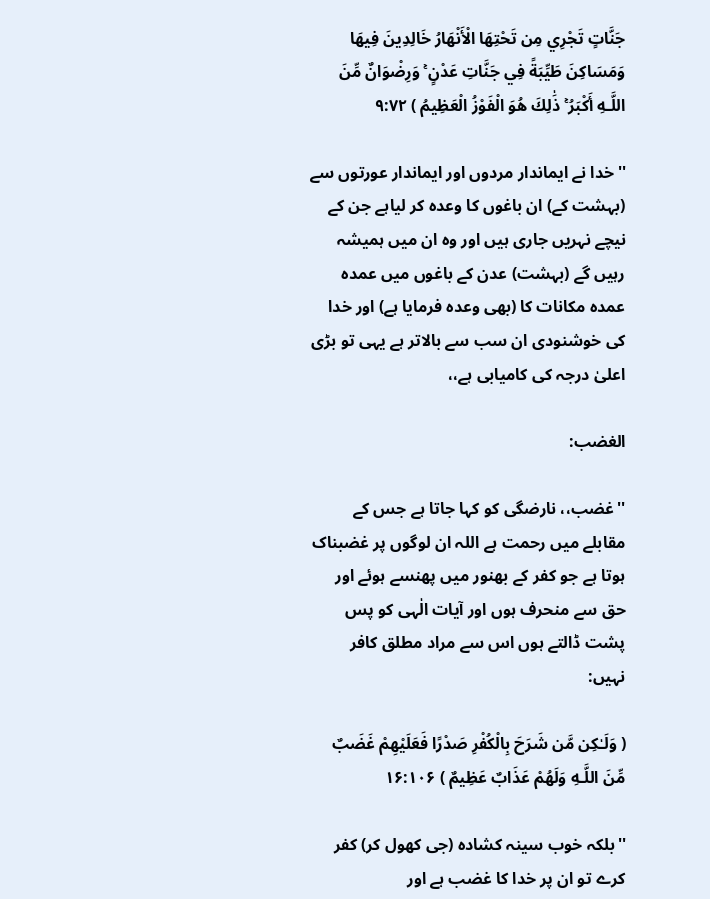جَنَّاتٍ تَجْرِي مِن تَحْتِهَا الْأَنْهَارُ خَالِدِينَ فِيهَا وَمَسَاكِنَ طَيِّبَةً فِي جَنَّاتِ عَدْنٍ ۚ وَرِضْوَانٌ مِّنَ اللَّـهِ أَكْبَرُ ۚ ذَٰلِكَ هُوَ الْفَوْزُ الْعَظِيمُ ) ۹:۷۲

''خدا نے ایماندار مردوں اور ایماندار عورتوں سے (بہشت کے) ان باغوں کا وعدہ کر لیاہے جن کے نیچے نہریں جاری ہیں اور وہ ان میں ہمیشہ رہیں گے (بہشت) عدن کے باغوں میں عمدہ عمدہ مکانات کا (بھی وعدہ فرمایا ہے) اور خدا کی خوشنودی ان سب سے بالاتر ہے یہی تو بڑی اعلیٰ درجہ کی کامیابی ہے،،

الغضب:

''غضب،، نارضگی کو کہا جاتا ہے جس کے مقابلے میں رحمت ہے اللہ ان لوگوں پر غضبناک ہوتا ہے جو کفر کے بھنور میں پھنسے ہوئے اور حق سے منحرف ہوں اور آیات الٰہی کو پس پشت ڈالتے ہوں اس سے مراد مطلق کافر نہیں:

( وَلَـٰكِن مَّن شَرَحَ بِالْكُفْرِ صَدْرًا فَعَلَيْهِمْ غَضَبٌ مِّنَ اللَّـهِ وَلَهُمْ عَذَابٌ عَظِيمٌ ) ۱۶:۱۰۶

''بلکہ خوب سینہ کشادہ (جی کھول کر) کفر کرے تو ان پر خدا کا غضب ہے اور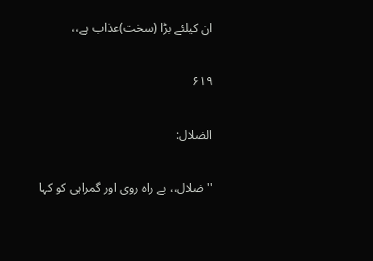ان کیلئے بڑا (سخت)عذاب ہے،،

۶۱۹

الضلال:

''ضلال،، بے راہ روی اور گمراہی کو کہا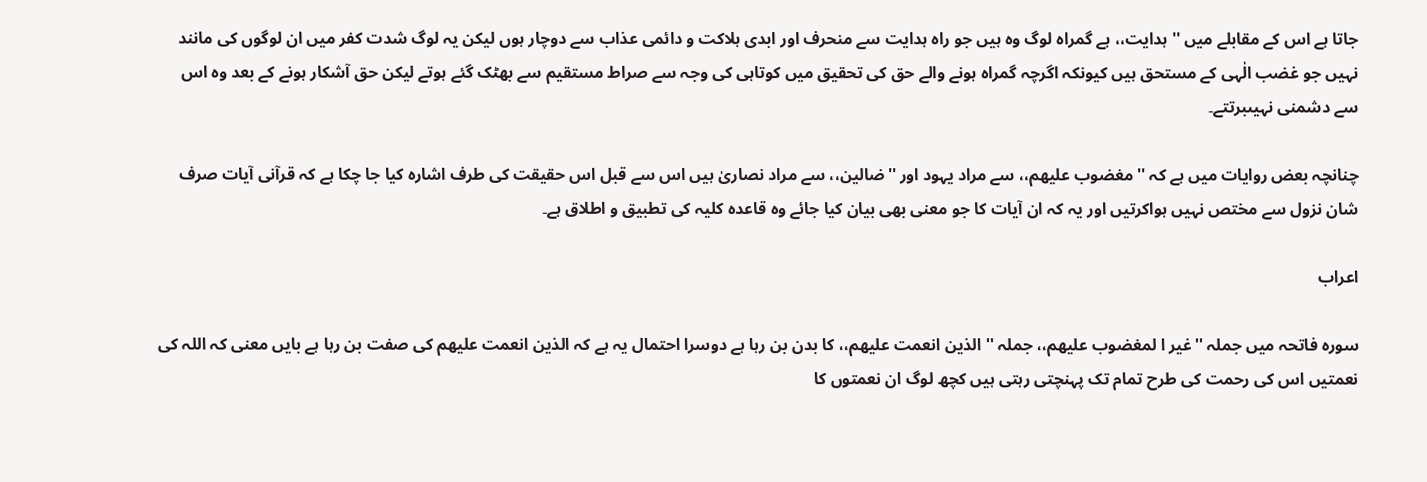جاتا ہے اس کے مقابلے میں ''ہدایت،، ہے گمراہ لوگ وہ ہیں جو راہ ہدایت سے منحرف اور ابدی ہلاکت و دائمی عذاب سے دوچار ہوں لیکن یہ لوگ شدت کفر میں ان لوگوں کی مانند نہیں جو غضب الٰہی کے مستحق ہیں کیونکہ اگرچہ گمراہ ہونے والے حق کی تحقیق میں کوتاہی کی وجہ سے صراط مستقیم سے بھٹک گئے ہوتے لیکن حق آشکار ہونے کے بعد وہ اس سے دشمنی نہیںبرتتے۔

چنانچہ بعض روایات میں ہے کہ ''مغضوب علیھم،، سے مراد یہود اور ''ضالین،، سے مراد نصاریٰ ہیں اس سے قبل اس حقیقت کی طرف اشارہ کیا جا چکا ہے کہ قرآنی آیات صرف شان نزول سے مختص نہیں ہواکرتیں اور یہ کہ ان آیات کا جو معنی بھی بیان کیا جائے وہ قاعدہ کلیہ کی تطبیق و اطلاق ہے۔

اعراب

سورہ فاتحہ میں جملہ ''غیر ا لمغضوب علیھم،، جملہ ''الذین انعمت علیھم،، کا بدن بن رہا ہے دوسرا احتمال یہ ہے کہ الذین انعمت علیھم کی صفت بن رہا ہے بایں معنی کہ اللہ کی نعمتیں اس کی رحمت کی طرح تمام تک پہنچتی رہتی ہیں کچھ لوگ ان نعمتوں کا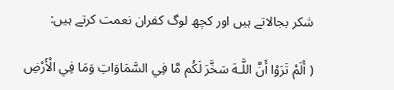شکر بجالاتے ہیں اور کچھ لوگ کفران نعمت کرتے ہیں:

( أَلَمْ تَرَوْا أَنَّ اللَّـهَ سَخَّرَ لَكُم مَّا فِي السَّمَاوَاتِ وَمَا فِي الْأَرْضِ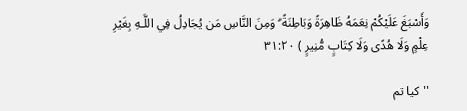وَأَسْبَغَ عَلَيْكُمْ نِعَمَهُ ظَاهِرَةً وَبَاطِنَةً ۗ وَمِنَ النَّاسِ مَن يُجَادِلُ فِي اللَّـهِ بِغَيْرِ عِلْمٍ وَلَا هُدًى وَلَا كِتَابٍ مُّنِيرٍ ) ۳۱:۲۰

''کیا تم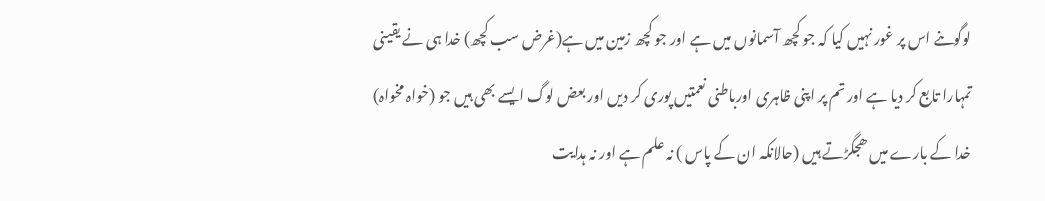لوگوںنے اس پر غور نہیں کیا کہ جو کچھ آسمانوں میں ہے اور جو کچھ زمین میں ہے(غرض سب کچھ) خدا ہی نے یقینی تمہارا تابع کر دیا ہے اور تم پر اپنی ظاہری اورباطنی نعمتیں پوری کر دیں اور بعض لوگ ایسے بھی ہیں جو (خواہ مخواہ) خدا کے بارے میں ھجگڑتے ہیں (حالانکہ ان کے پاس ) نہ علم ہے اور نہ ہدایت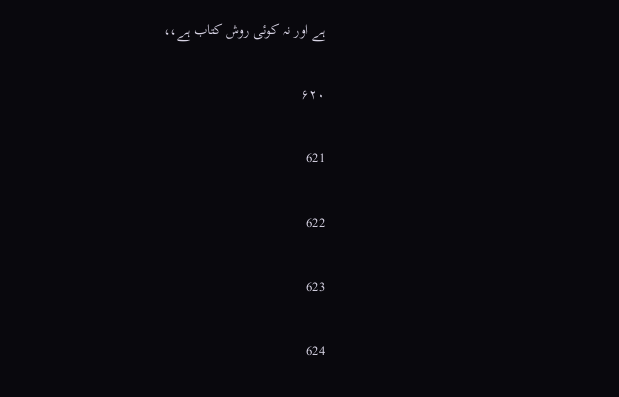ہے اور نہ کوئی روش کتاب ہے،،

۶۲۰

621

622

623

624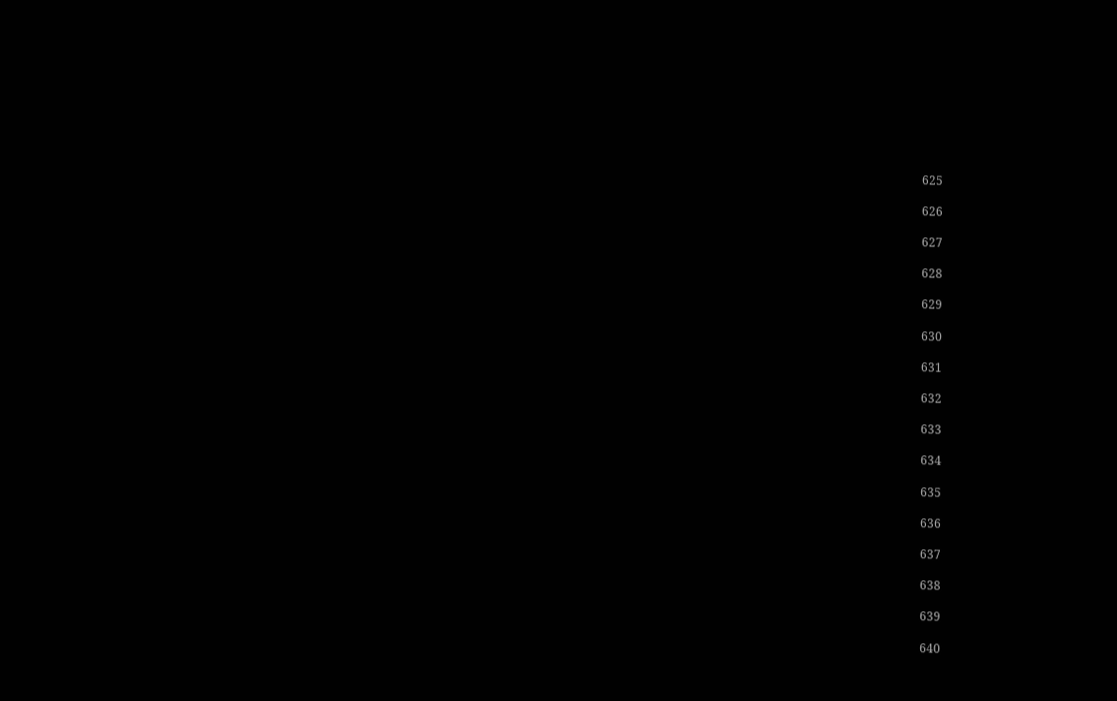625

626

627

628

629

630

631

632

633

634

635

636

637

638

639

640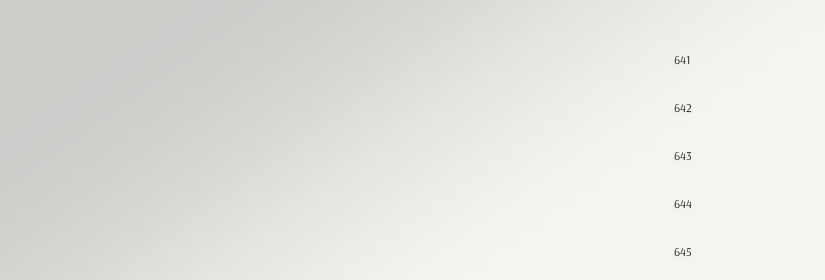641

642

643

644

645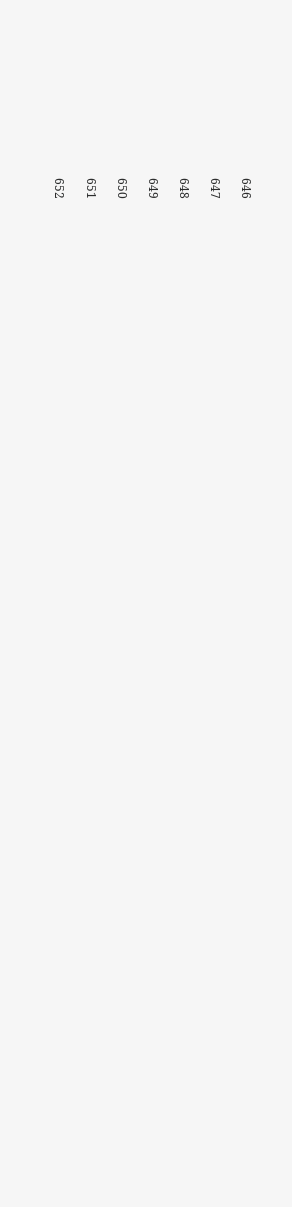646

647

648

649

650

651

652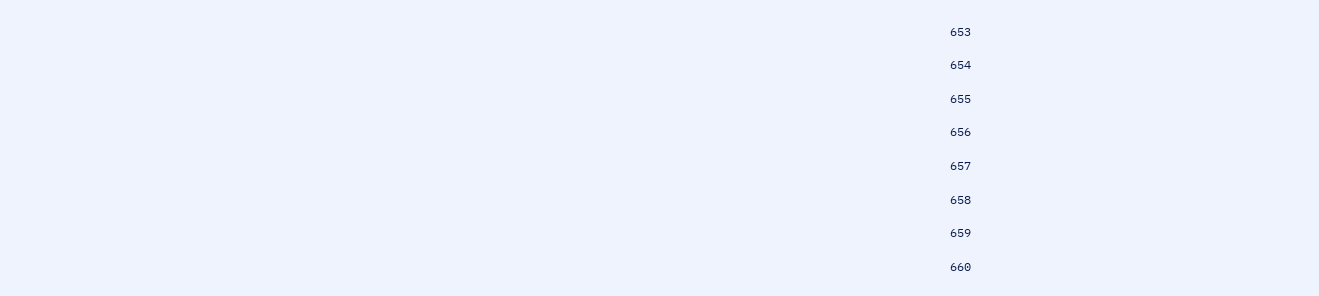653

654

655

656

657

658

659

660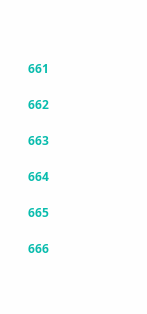661

662

663

664

665

666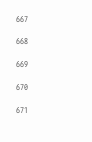667

668

669

670

671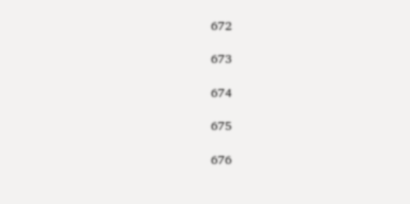672

673

674

675

676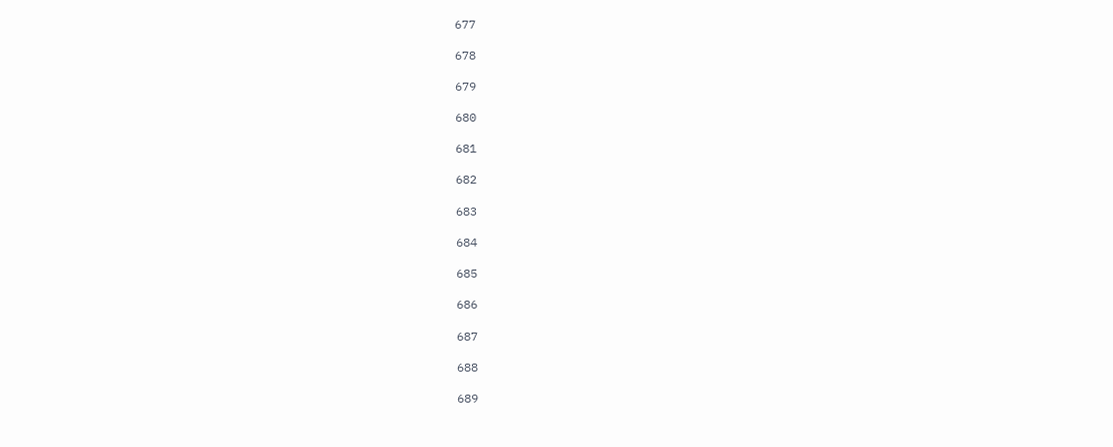677

678

679

680

681

682

683

684

685

686

687

688

689